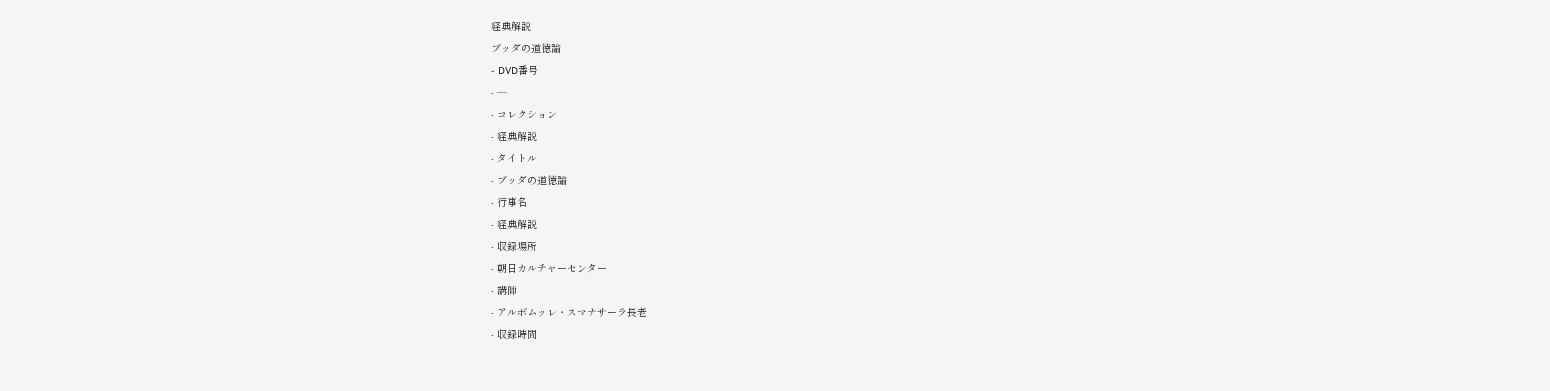経典解説
ブッダの道徳論
- DVD番号
- —
- コレクション
- 経典解説
- タイトル
- ブッダの道徳論
- 行事名
- 経典解説
- 収録場所
- 朝日カルチャーセンター
- 講師
- アルボムッレ・スマナサーラ長老
- 収録時間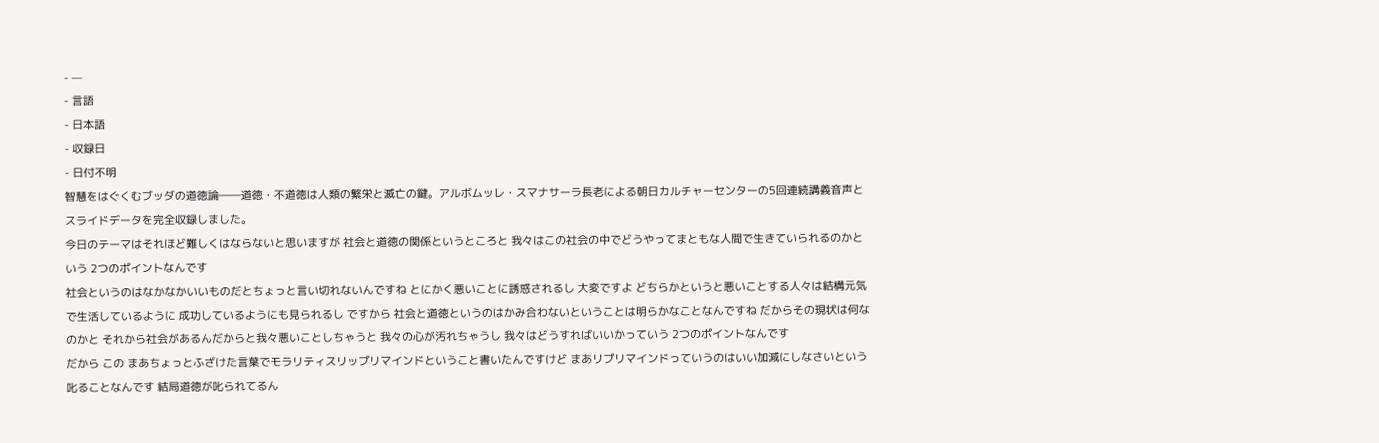- —
- 言語
- 日本語
- 収録日
- 日付不明
智慧をはぐくむブッダの道徳論――道徳・不道徳は人類の繁栄と滅亡の鍵。アルボムッレ・スマナサーラ長老による朝日カルチャーセンターの5回連続講義音声とスライドデータを完全収録しました。
今日のテーマはそれほど難しくはならないと思いますが 社会と道徳の関係というところと 我々はこの社会の中でどうやってまともな人間で生きていられるのかという 2つのポイントなんです
社会というのはなかなかいいものだとちょっと言い切れないんですね とにかく悪いことに誘惑されるし 大変ですよ どちらかというと悪いことする人々は結構元気で生活しているように 成功しているようにも見られるし ですから 社会と道徳というのはかみ合わないということは明らかなことなんですね だからその現状は何なのかと それから社会があるんだからと我々悪いことしちゃうと 我々の心が汚れちゃうし 我々はどうすればいいかっていう 2つのポイントなんです
だから この まあちょっとふざけた言葉でモラリティスリップリマインドということ書いたんですけど まあリプリマインドっていうのはいい加減にしなさいという叱ることなんです 結局道徳が叱られてるん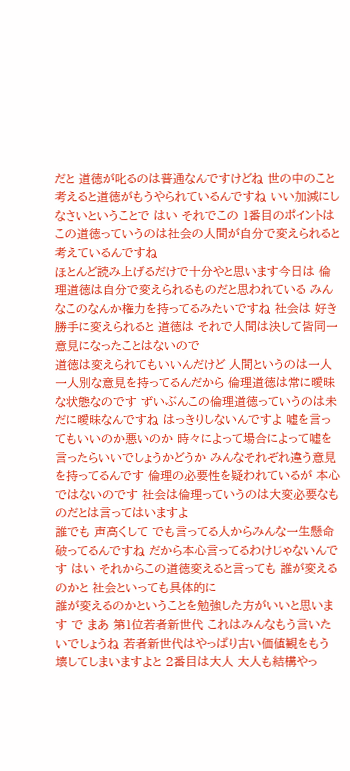だと 道徳が叱るのは普通なんですけどね 世の中のこと考えると道徳がもうやられているんですね いい加減にしなさいということで はい それでこの 1番目のポイントはこの道徳っていうのは社会の人間が自分で変えられると考えているんですね
ほとんど読み上げるだけで十分やと思います今日は 倫理道徳は自分で変えられるものだと思われている みんなこのなんか権力を持ってるみたいですね 社会は 好き勝手に変えられると 道徳は それで人間は決して皆同一意見になったことはないので
道徳は変えられてもいいんだけど 人間というのは一人一人別な意見を持ってるんだから 倫理道徳は常に曖昧な状態なのです ずいぶんこの倫理道徳っていうのは未だに曖昧なんですね はっきりしないんですよ 嘘を言ってもいいのか悪いのか 時々によって場合によって嘘を言ったらいいでしょうかどうか みんなそれぞれ違う意見を持ってるんです 倫理の必要性を疑われているが 本心ではないのです 社会は倫理っていうのは大変必要なものだとは言ってはいますよ
誰でも 声高くして でも言ってる人からみんな一生懸命破ってるんですね だから本心言ってるわけじゃないんです はい それからこの道徳変えると言っても 誰が変えるのかと 社会といっても具体的に
誰が変えるのかということを勉強した方がいいと思います で まあ 第1位若者新世代 これはみんなもう言いたいでしょうね 若者新世代はやっぱり古い価値観をもう壊してしまいますよと 2番目は大人 大人も結構やっ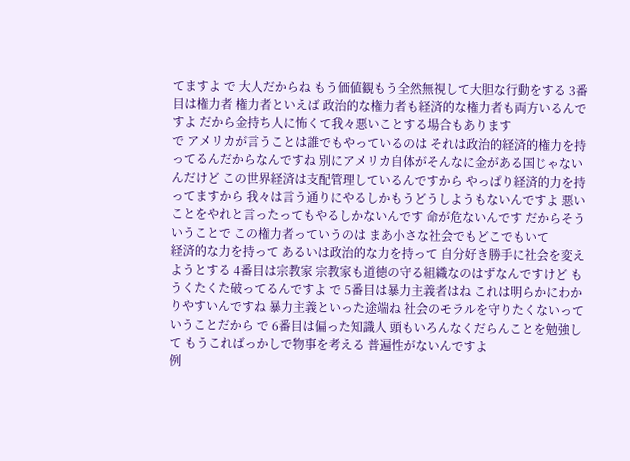てますよ で 大人だからね もう価値観もう全然無視して大胆な行動をする 3番目は権力者 権力者といえば 政治的な権力者も経済的な権力者も両方いるんですよ だから金持ち人に怖くて我々悪いことする場合もあります
で アメリカが言うことは誰でもやっているのは それは政治的経済的権力を持ってるんだからなんですね 別にアメリカ自体がそんなに金がある国じゃないんだけど この世界経済は支配管理しているんですから やっぱり経済的力を持ってますから 我々は言う通りにやるしかもうどうしようもないんですよ 悪いことをやれと言ったってもやるしかないんです 命が危ないんです だからそういうことで この権力者っていうのは まあ小さな社会でもどこでもいて
経済的な力を持って あるいは政治的な力を持って 自分好き勝手に社会を変えようとする 4番目は宗教家 宗教家も道徳の守る組織なのはずなんですけど もうくたくた破ってるんですよ で 5番目は暴力主義者はね これは明らかにわかりやすいんですね 暴力主義といった途端ね 社会のモラルを守りたくないっていうことだから で 6番目は偏った知識人 頭もいろんなくだらんことを勉強して もうこればっかしで物事を考える 普遍性がないんですよ
例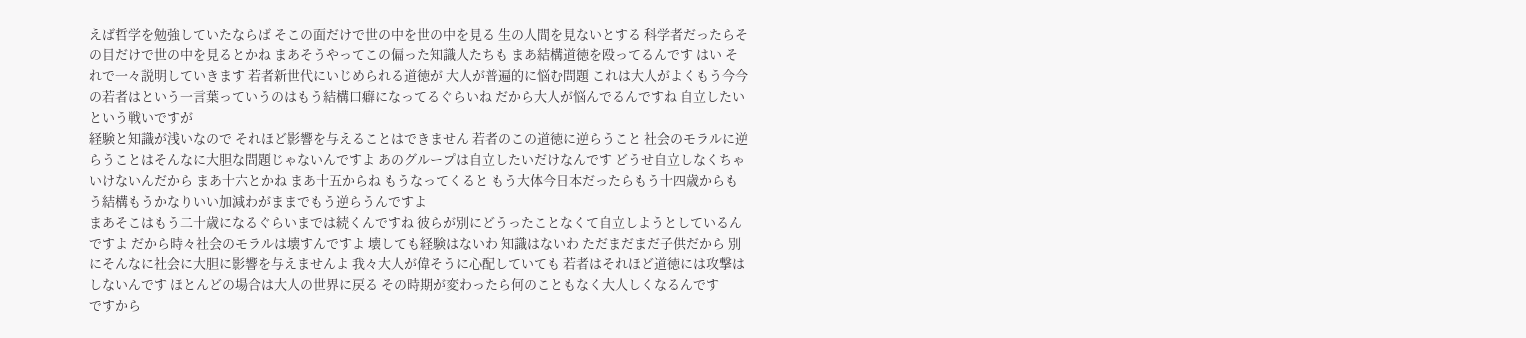えば哲学を勉強していたならば そこの面だけで世の中を世の中を見る 生の人間を見ないとする 科学者だったらその目だけで世の中を見るとかね まあそうやってこの偏った知識人たちも まあ結構道徳を殴ってるんです はい それで一々説明していきます 若者新世代にいじめられる道徳が 大人が普遍的に悩む問題 これは大人がよくもう今今の若者はという一言葉っていうのはもう結構口癖になってるぐらいね だから大人が悩んでるんですね 自立したいという戦いですが
経験と知識が浅いなので それほど影響を与えることはできません 若者のこの道徳に逆らうこと 社会のモラルに逆らうことはそんなに大胆な問題じゃないんですよ あのグループは自立したいだけなんです どうせ自立しなくちゃいけないんだから まあ十六とかね まあ十五からね もうなってくると もう大体今日本だったらもう十四歳からもう結構もうかなりいい加減わがままでもう逆らうんですよ
まあそこはもう二十歳になるぐらいまでは続くんですね 彼らが別にどうったことなくて自立しようとしているんですよ だから時々社会のモラルは壊すんですよ 壊しても経験はないわ 知識はないわ ただまだまだ子供だから 別にそんなに社会に大胆に影響を与えませんよ 我々大人が偉そうに心配していても 若者はそれほど道徳には攻撃はしないんです ほとんどの場合は大人の世界に戻る その時期が変わったら何のこともなく大人しくなるんです
ですから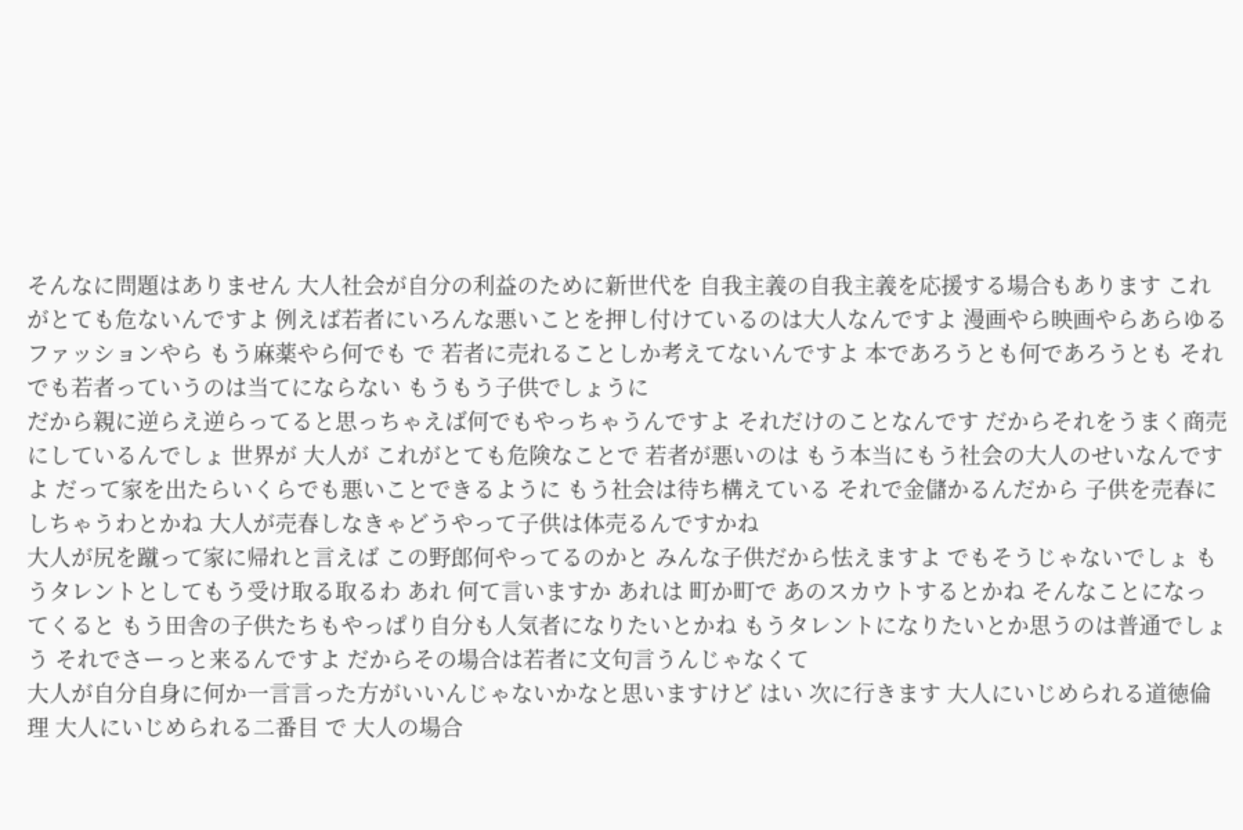そんなに問題はありません 大人社会が自分の利益のために新世代を 自我主義の自我主義を応援する場合もあります これがとても危ないんですよ 例えば若者にいろんな悪いことを押し付けているのは大人なんですよ 漫画やら映画やらあらゆるファッションやら もう麻薬やら何でも で 若者に売れることしか考えてないんですよ 本であろうとも何であろうとも それでも若者っていうのは当てにならない もうもう子供でしょうに
だから親に逆らえ逆らってると思っちゃえば何でもやっちゃうんですよ それだけのことなんです だからそれをうまく商売にしているんでしょ 世界が 大人が これがとても危険なことで 若者が悪いのは もう本当にもう社会の大人のせいなんですよ だって家を出たらいくらでも悪いことできるように もう社会は待ち構えている それで金儲かるんだから 子供を売春にしちゃうわとかね 大人が売春しなきゃどうやって子供は体売るんですかね
大人が尻を蹴って家に帰れと言えば この野郎何やってるのかと みんな子供だから怯えますよ でもそうじゃないでしょ もうタレントとしてもう受け取る取るわ あれ 何て言いますか あれは 町か町で あのスカウトするとかね そんなことになってくると もう田舎の子供たちもやっぱり自分も人気者になりたいとかね もうタレントになりたいとか思うのは普通でしょう それでさーっと来るんですよ だからその場合は若者に文句言うんじゃなくて
大人が自分自身に何か一言言った方がいいんじゃないかなと思いますけど はい 次に行きます 大人にいじめられる道徳倫理 大人にいじめられる二番目 で 大人の場合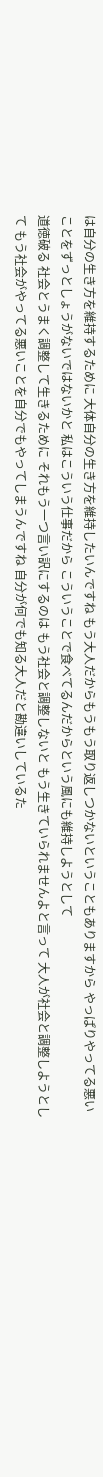は自分の生き方を維持するために 大体自分の生き方を維持したいんですね もう大人だからもうもう取り返しつかないということもありますから やっぱりやってる悪いことをずっとしょうがないではないかと 私はこういう仕事だから こういうことで食べてるんだからという風にも維持しようとして
道徳破る 社会とうまく調整して生きるために それもう一つ言い訳にするのは もう社会と調整しないと もう生きていられませんよと言って 大人が社会と調整しようとして もう社会がやってる悪いことを自分でもやってしまうんですね 自分が何でも知る大人だと勘違いしているた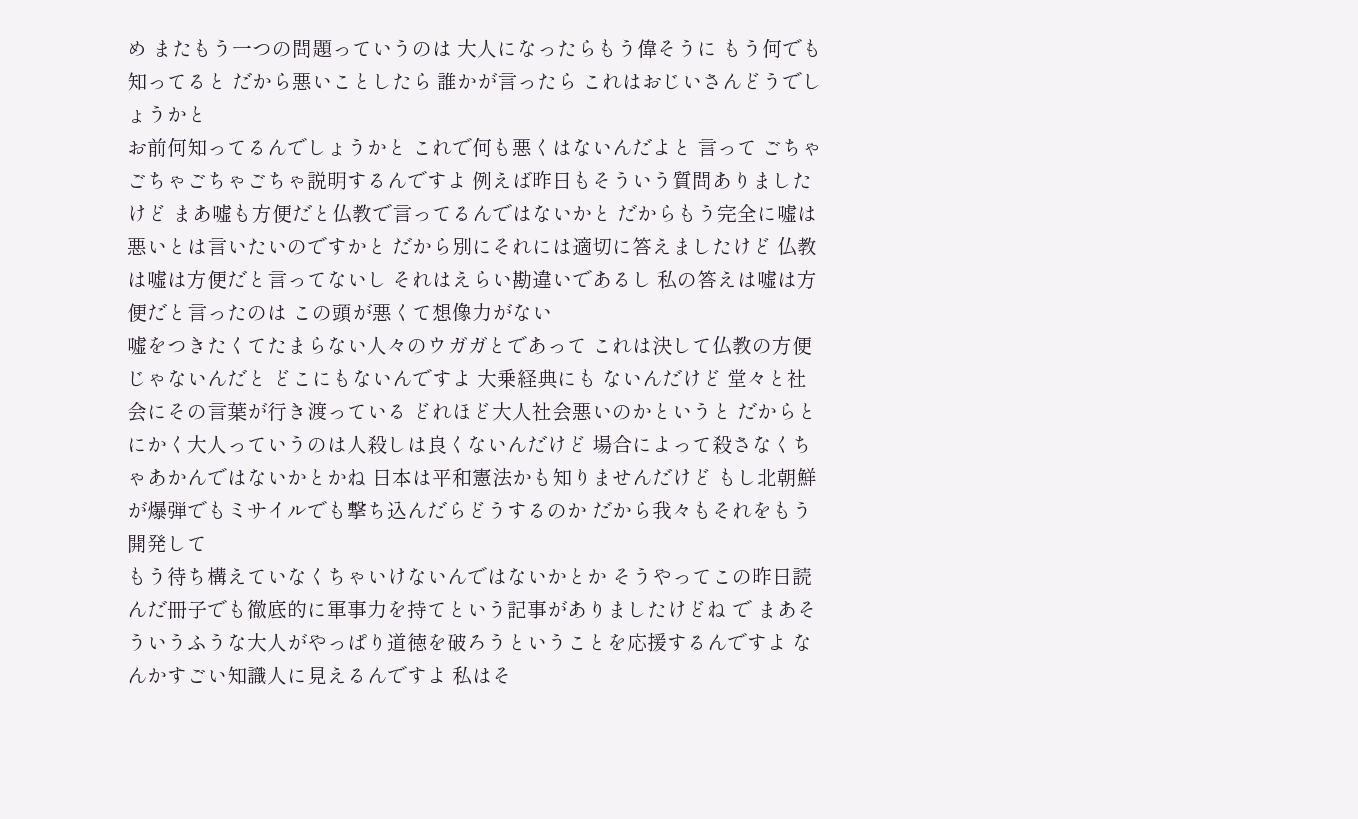め またもう一つの問題っていうのは 大人になったらもう偉そうに もう何でも知ってると だから悪いことしたら 誰かが言ったら これはおじいさんどうでしょうかと
お前何知ってるんでしょうかと これで何も悪くはないんだよと 言って ごちゃごちゃごちゃごちゃ説明するんですよ 例えば昨日もそういう質問ありましたけど まあ嘘も方便だと仏教で言ってるんではないかと だからもう完全に嘘は悪いとは言いたいのですかと だから別にそれには適切に答えましたけど 仏教は嘘は方便だと言ってないし それはえらい勘違いであるし 私の答えは嘘は方便だと言ったのは この頭が悪くて想像力がない
嘘をつきたくてたまらない人々のウガガとであって これは決して仏教の方便じゃないんだと どこにもないんですよ 大乗経典にも ないんだけど 堂々と社会にその言葉が行き渡っている どれほど大人社会悪いのかというと だからとにかく大人っていうのは人殺しは良くないんだけど 場合によって殺さなくちゃあかんではないかとかね 日本は平和憲法かも知りませんだけど もし北朝鮮が爆弾でもミサイルでも撃ち込んだらどうするのか だから我々もそれをもう開発して
もう待ち構えていなくちゃいけないんではないかとか そうやってこの昨日読んだ冊子でも徹底的に軍事力を持てという記事がありましたけどね で まあそういうふうな大人がやっぱり道徳を破ろうということを応援するんですよ なんかすごい知識人に見えるんですよ 私はそ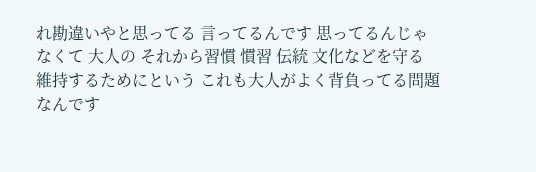れ勘違いやと思ってる 言ってるんです 思ってるんじゃなくて 大人の それから習慣 慣習 伝統 文化などを守る 維持するためにという これも大人がよく背負ってる問題なんです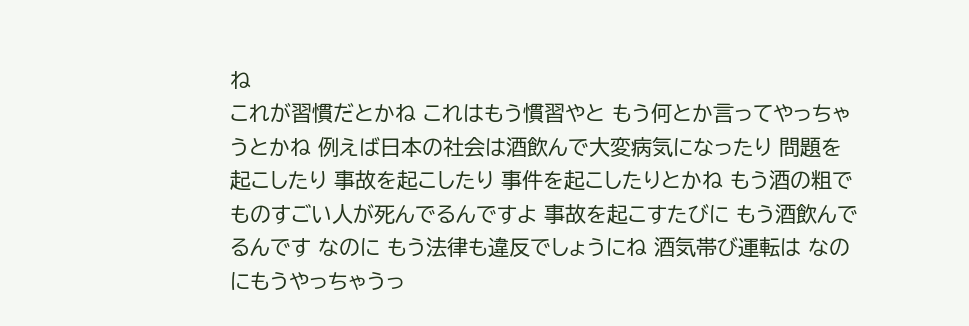ね
これが習慣だとかね これはもう慣習やと もう何とか言ってやっちゃうとかね 例えば日本の社会は酒飲んで大変病気になったり 問題を起こしたり 事故を起こしたり 事件を起こしたりとかね もう酒の粗で ものすごい人が死んでるんですよ 事故を起こすたびに もう酒飲んでるんです なのに もう法律も違反でしょうにね 酒気帯び運転は なのにもうやっちゃうっ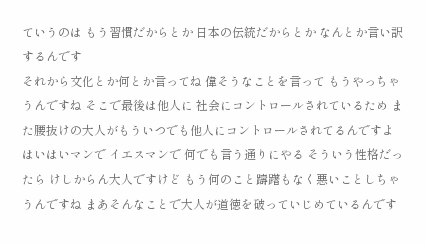ていうのは もう習慣だからとか 日本の伝統だからとか なんとか言い訳するんです
それから文化とか何とか言ってね 偉そうなことを言って もうやっちゃうんですね そこで最後は他人に 社会にコントロールされているため また腰抜けの大人がもういつでも他人にコントロールされてるんですよ はいはいマンで イエスマンで 何でも言う通りにやる そういう性格だったら けしからん大人ですけど もう何のこと躊躇もなく悪いことしちゃうんですね まあそんなことで大人が道徳を破っていじめているんです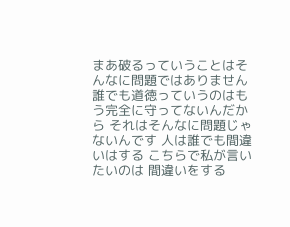まあ破るっていうことはそんなに問題ではありません 誰でも道徳っていうのはもう完全に守ってないんだから それはそんなに問題じゃないんです 人は誰でも間違いはする こちらで私が言いたいのは 間違いをする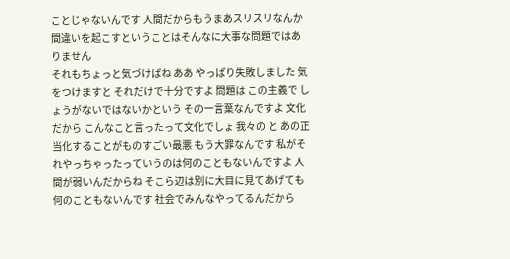ことじゃないんです 人間だからもうまあスリスリなんか間違いを起こすということはそんなに大事な問題ではありません
それもちょっと気づけばね ああ やっぱり失敗しました 気をつけますと それだけで十分ですよ 問題は この主義で しょうがないではないかという その一言葉なんですよ 文化だから こんなこと言ったって文化でしょ 我々の と あの正当化することがものすごい最悪 もう大罪なんです 私がそれやっちゃったっていうのは何のこともないんですよ 人間が弱いんだからね そこら辺は別に大目に見てあげても何のこともないんです 社会でみんなやってるんだから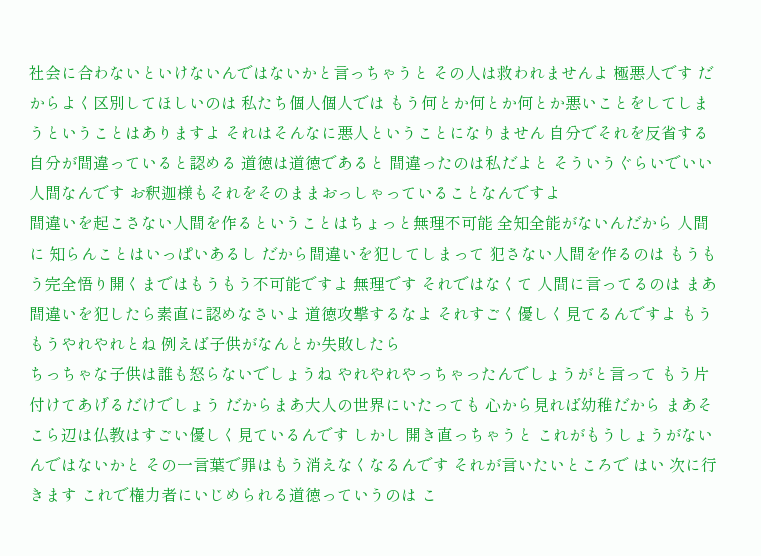社会に合わないといけないんではないかと言っちゃうと その人は救われませんよ 極悪人です だからよく区別してほしいのは 私たち個人個人では もう何とか何とか何とか悪いことをしてしまうということはありますよ それはそんなに悪人ということになりません 自分でそれを反省する 自分が間違っていると認める 道徳は道徳であると 間違ったのは私だよと そういうぐらいでいい人間なんです お釈迦様もそれをそのままおっしゃっていることなんですよ
間違いを起こさない人間を作るということはちょっと無理不可能 全知全能がないんだから 人間に 知らんことはいっぱいあるし だから間違いを犯してしまって 犯さない人間を作るのは もうもう完全悟り開くまではもうもう不可能ですよ 無理です それではなくて 人間に言ってるのは まあ間違いを犯したら素直に認めなさいよ 道徳攻撃するなよ それすごく優しく見てるんですよ もうもうやれやれとね 例えば子供がなんとか失敗したら
ちっちゃな子供は誰も怒らないでしょうね やれやれやっちゃったんでしょうがと言って もう片付けてあげるだけでしょう だからまあ大人の世界にいたっても 心から見れば幼稚だから まあそこら辺は仏教はすごい優しく見ているんです しかし 開き直っちゃうと これがもうしょうがないんではないかと その一言葉で罪はもう消えなくなるんです それが言いたいところで はい 次に行きます これで権力者にいじめられる道徳っていうのは こ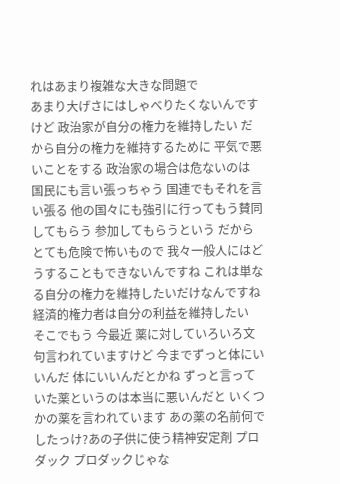れはあまり複雑な大きな問題で
あまり大げさにはしゃべりたくないんですけど 政治家が自分の権力を維持したい だから自分の権力を維持するために 平気で悪いことをする 政治家の場合は危ないのは 国民にも言い張っちゃう 国連でもそれを言い張る 他の国々にも強引に行ってもう賛同してもらう 参加してもらうという だからとても危険で怖いもので 我々一般人にはどうすることもできないんですね これは単なる自分の権力を維持したいだけなんですね 経済的権力者は自分の利益を維持したい
そこでもう 今最近 薬に対していろいろ文句言われていますけど 今までずっと体にいいんだ 体にいいんだとかね ずっと言っていた薬というのは本当に悪いんだと いくつかの薬を言われています あの薬の名前何でしたっけ?あの子供に使う精神安定剤 プロダック プロダックじゃな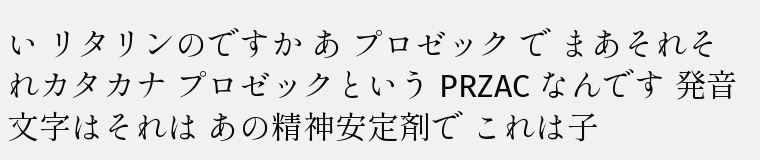い リタリンのですか あ プロゼック で まあそれそれカタカナ プロゼックという PRZAC なんです 発音 文字はそれは あの精神安定剤で これは子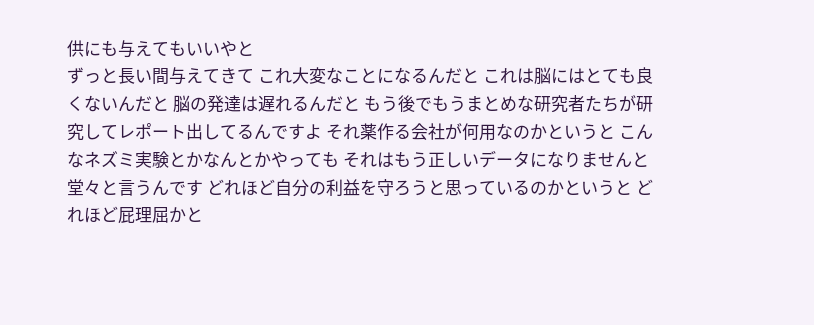供にも与えてもいいやと
ずっと長い間与えてきて これ大変なことになるんだと これは脳にはとても良くないんだと 脳の発達は遅れるんだと もう後でもうまとめな研究者たちが研究してレポート出してるんですよ それ薬作る会社が何用なのかというと こんなネズミ実験とかなんとかやっても それはもう正しいデータになりませんと堂々と言うんです どれほど自分の利益を守ろうと思っているのかというと どれほど屁理屈かと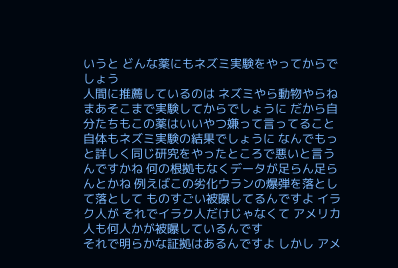いうと どんな薬にもネズミ実験をやってからでしょう
人間に推薦しているのは ネズミやら動物やらね まあそこまで実験してからでしょうに だから自分たちもこの薬はいいやつ嫌って言ってること自体もネズミ実験の結果でしょうに なんでもっと詳しく同じ研究をやったところで悪いと言うんですかね 何の根拠もなくデータが足らん足らんとかね 例えばこの劣化ウランの爆弾を落として落として ものすごい被曝してるんですよ イラク人が それでイラク人だけじゃなくて アメリカ人も何人かが被曝しているんです
それで明らかな証拠はあるんですよ しかし アメ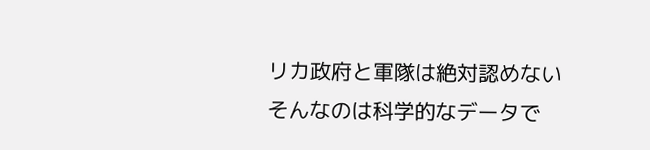リカ政府と軍隊は絶対認めない そんなのは科学的なデータで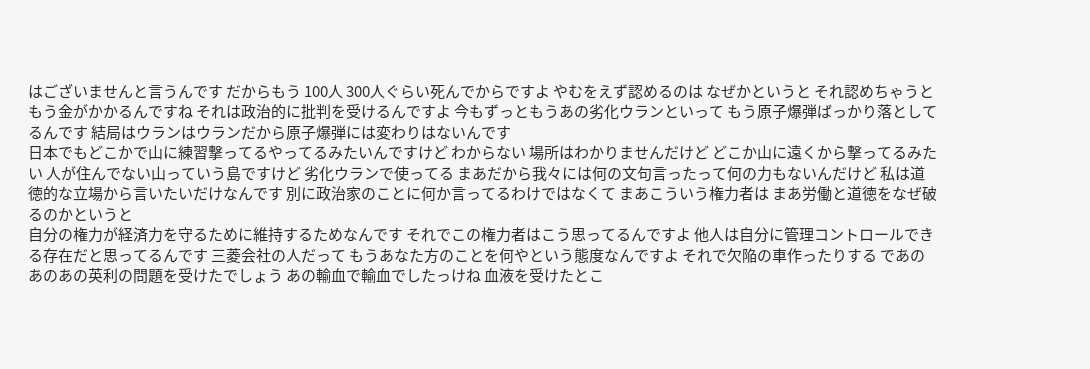はございませんと言うんです だからもう 100人 300人ぐらい死んでからですよ やむをえず認めるのは なぜかというと それ認めちゃうと もう金がかかるんですね それは政治的に批判を受けるんですよ 今もずっともうあの劣化ウランといって もう原子爆弾ばっかり落としてるんです 結局はウランはウランだから原子爆弾には変わりはないんです
日本でもどこかで山に練習撃ってるやってるみたいんですけど わからない 場所はわかりませんだけど どこか山に遠くから撃ってるみたい 人が住んでない山っていう島ですけど 劣化ウランで使ってる まあだから我々には何の文句言ったって何の力もないんだけど 私は道徳的な立場から言いたいだけなんです 別に政治家のことに何か言ってるわけではなくて まあこういう権力者は まあ労働と道徳をなぜ破るのかというと
自分の権力が経済力を守るために維持するためなんです それでこの権力者はこう思ってるんですよ 他人は自分に管理コントロールできる存在だと思ってるんです 三菱会社の人だって もうあなた方のことを何やという態度なんですよ それで欠陥の車作ったりする であのあのあの英利の問題を受けたでしょう あの輸血で輸血でしたっけね 血液を受けたとこ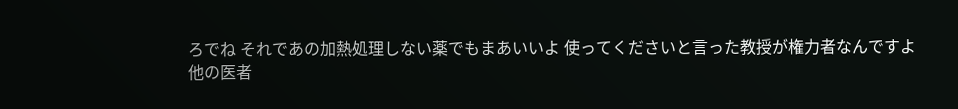ろでね それであの加熱処理しない薬でもまあいいよ 使ってくださいと言った教授が権力者なんですよ
他の医者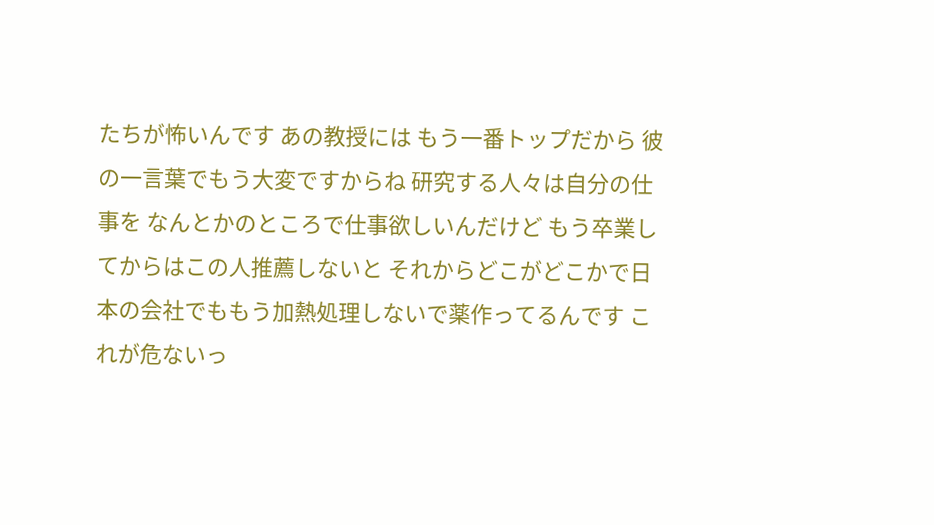たちが怖いんです あの教授には もう一番トップだから 彼の一言葉でもう大変ですからね 研究する人々は自分の仕事を なんとかのところで仕事欲しいんだけど もう卒業してからはこの人推薦しないと それからどこがどこかで日本の会社でももう加熱処理しないで薬作ってるんです これが危ないっ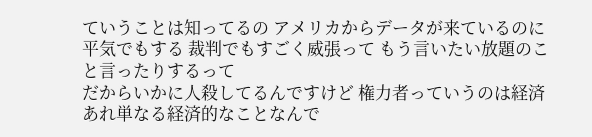ていうことは知ってるの アメリカからデータが来ているのに 平気でもする 裁判でもすごく威張って もう言いたい放題のこと言ったりするって
だからいかに人殺してるんですけど 権力者っていうのは経済 あれ単なる経済的なことなんで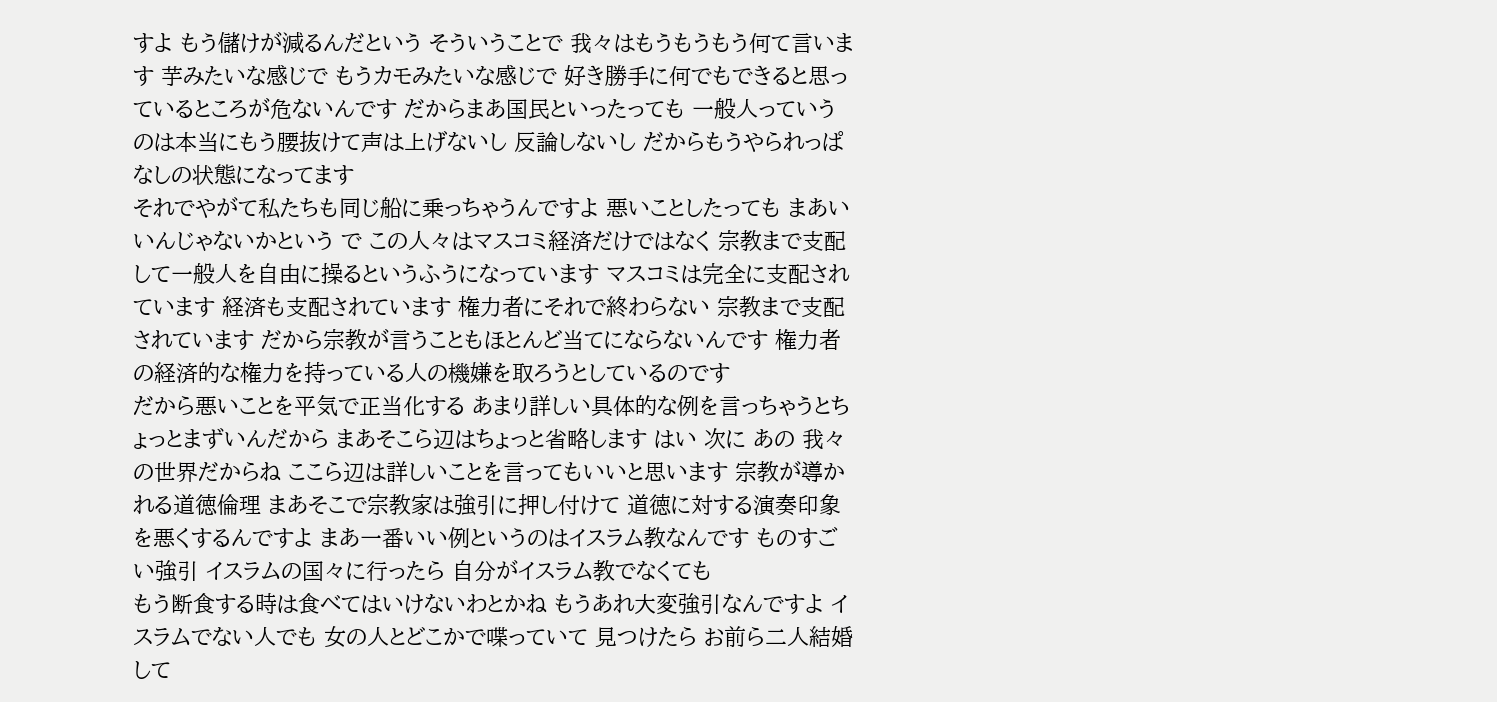すよ もう儲けが減るんだという そういうことで 我々はもうもうもう何て言います 芋みたいな感じで もうカモみたいな感じで 好き勝手に何でもできると思っているところが危ないんです だからまあ国民といったっても 一般人っていうのは本当にもう腰抜けて声は上げないし 反論しないし だからもうやられっぱなしの状態になってます
それでやがて私たちも同じ船に乗っちゃうんですよ 悪いことしたっても まあいいんじゃないかという で この人々はマスコミ経済だけではなく 宗教まで支配して一般人を自由に操るというふうになっています マスコミは完全に支配されています 経済も支配されています 権力者にそれで終わらない 宗教まで支配されています だから宗教が言うこともほとんど当てにならないんです 権力者の経済的な権力を持っている人の機嫌を取ろうとしているのです
だから悪いことを平気で正当化する あまり詳しい具体的な例を言っちゃうとちょっとまずいんだから まあそこら辺はちょっと省略します はい 次に あの 我々の世界だからね ここら辺は詳しいことを言ってもいいと思います 宗教が導かれる道徳倫理 まあそこで宗教家は強引に押し付けて 道徳に対する演奏印象を悪くするんですよ まあ一番いい例というのはイスラム教なんです ものすごい強引 イスラムの国々に行ったら 自分がイスラム教でなくても
もう断食する時は食べてはいけないわとかね もうあれ大変強引なんですよ イスラムでない人でも 女の人とどこかで喋っていて 見つけたら お前ら二人結婚して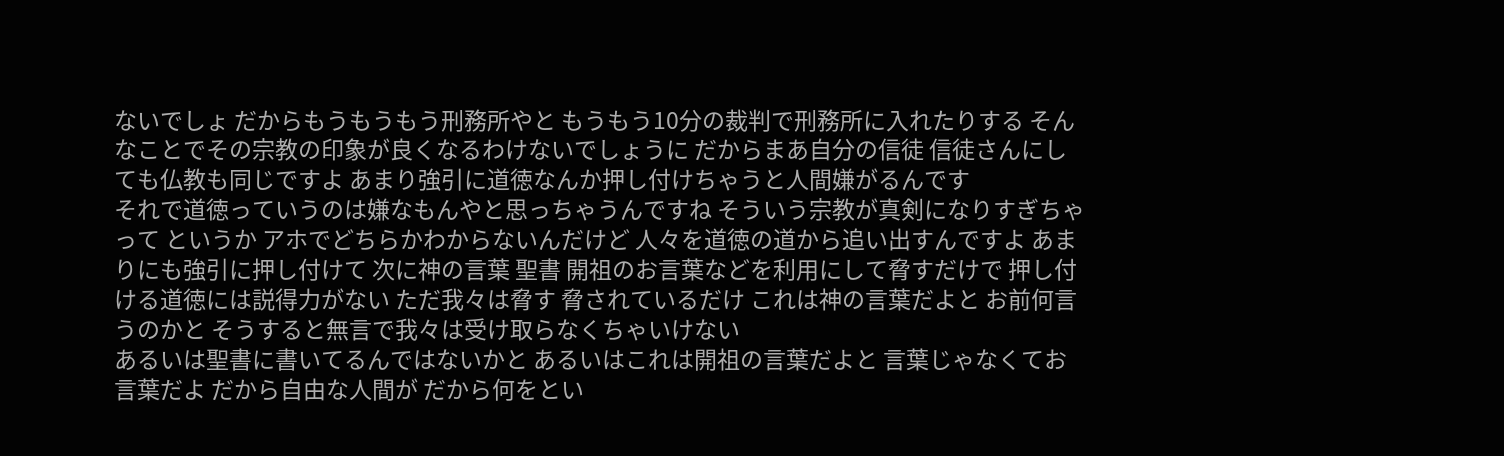ないでしょ だからもうもうもう刑務所やと もうもう10分の裁判で刑務所に入れたりする そんなことでその宗教の印象が良くなるわけないでしょうに だからまあ自分の信徒 信徒さんにしても仏教も同じですよ あまり強引に道徳なんか押し付けちゃうと人間嫌がるんです
それで道徳っていうのは嫌なもんやと思っちゃうんですね そういう宗教が真剣になりすぎちゃって というか アホでどちらかわからないんだけど 人々を道徳の道から追い出すんですよ あまりにも強引に押し付けて 次に神の言葉 聖書 開祖のお言葉などを利用にして脅すだけで 押し付ける道徳には説得力がない ただ我々は脅す 脅されているだけ これは神の言葉だよと お前何言うのかと そうすると無言で我々は受け取らなくちゃいけない
あるいは聖書に書いてるんではないかと あるいはこれは開祖の言葉だよと 言葉じゃなくてお言葉だよ だから自由な人間が だから何をとい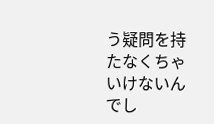う疑問を持たなくちゃいけないんでし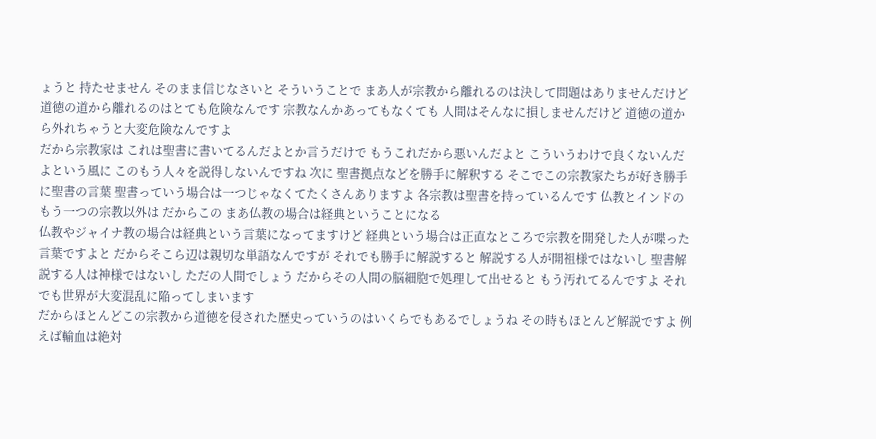ょうと 持たせません そのまま信じなさいと そういうことで まあ人が宗教から離れるのは決して問題はありませんだけど 道徳の道から離れるのはとても危険なんです 宗教なんかあってもなくても 人間はそんなに損しませんだけど 道徳の道から外れちゃうと大変危険なんですよ
だから宗教家は これは聖書に書いてるんだよとか言うだけで もうこれだから悪いんだよと こういうわけで良くないんだよという風に このもう人々を説得しないんですね 次に 聖書拠点などを勝手に解釈する そこでこの宗教家たちが好き勝手に聖書の言葉 聖書っていう場合は一つじゃなくてたくさんありますよ 各宗教は聖書を持っているんです 仏教とインドのもう一つの宗教以外は だからこの まあ仏教の場合は経典ということになる
仏教やジャイナ教の場合は経典という言葉になってますけど 経典という場合は正直なところで宗教を開発した人が喋った言葉ですよと だからそこら辺は親切な単語なんですが それでも勝手に解説すると 解説する人が開祖様ではないし 聖書解説する人は神様ではないし ただの人間でしょう だからその人間の脳細胞で処理して出せると もう汚れてるんですよ それでも世界が大変混乱に陥ってしまいます
だからほとんどこの宗教から道徳を侵された歴史っていうのはいくらでもあるでしょうね その時もほとんど解説ですよ 例えば輸血は絶対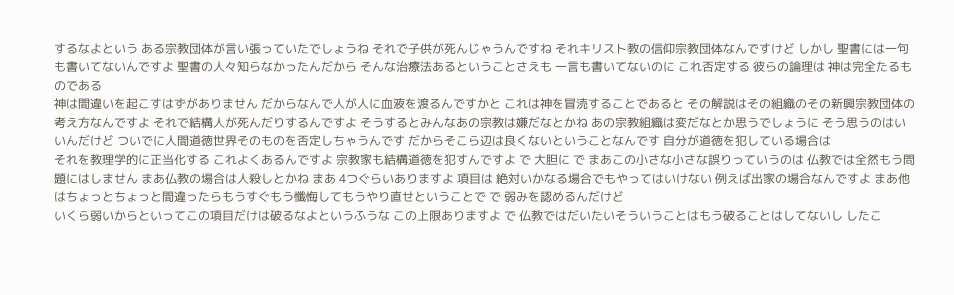するなよという ある宗教団体が言い張っていたでしょうね それで子供が死んじゃうんですね それキリスト教の信仰宗教団体なんですけど しかし 聖書には一句も書いてないんですよ 聖書の人々知らなかったんだから そんな治療法あるということさえも 一言も書いてないのに これ否定する 彼らの論理は 神は完全たるものである
神は間違いを起こすはずがありません だからなんで人が人に血液を渡るんですかと これは神を冒涜することであると その解説はその組織のその新興宗教団体の考え方なんですよ それで結構人が死んだりするんですよ そうするとみんなあの宗教は嫌だなとかね あの宗教組織は変だなとか思うでしょうに そう思うのはいいんだけど ついでに人間道徳世界そのものを否定しちゃうんです だからそこら辺は良くないということなんです 自分が道徳を犯している場合は
それを教理学的に正当化する これよくあるんですよ 宗教家も結構道徳を犯すんですよ で 大胆に で まあこの小さな小さな誤りっていうのは 仏教では全然もう問題にはしません まあ仏教の場合は人殺しとかね まあ 4つぐらいありますよ 項目は 絶対いかなる場合でもやってはいけない 例えば出家の場合なんですよ まあ他はちょっとちょっと間違ったらもうすぐもう懺悔してもうやり直せということで で 弱みを認めるんだけど
いくら弱いからといってこの項目だけは破るなよというふうな この上限ありますよ で 仏教ではだいたいそういうことはもう破ることはしてないし したこ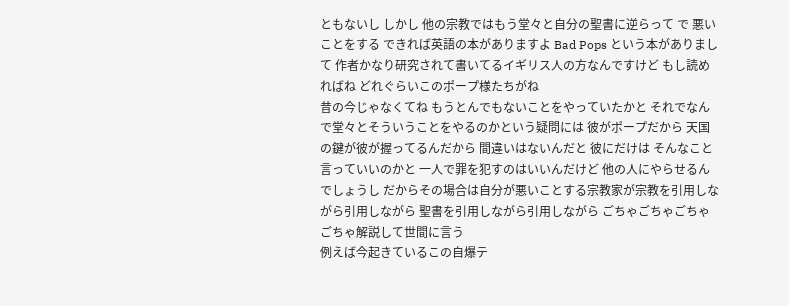ともないし しかし 他の宗教ではもう堂々と自分の聖書に逆らって で 悪いことをする できれば英語の本がありますよ Bad Pops という本がありまして 作者かなり研究されて書いてるイギリス人の方なんですけど もし読めればね どれぐらいこのポープ様たちがね
昔の今じゃなくてね もうとんでもないことをやっていたかと それでなんで堂々とそういうことをやるのかという疑問には 彼がポープだから 天国の鍵が彼が握ってるんだから 間違いはないんだと 彼にだけは そんなこと言っていいのかと 一人で罪を犯すのはいいんだけど 他の人にやらせるんでしょうし だからその場合は自分が悪いことする宗教家が宗教を引用しながら引用しながら 聖書を引用しながら引用しながら ごちゃごちゃごちゃごちゃ解説して世間に言う
例えば今起きているこの自爆テ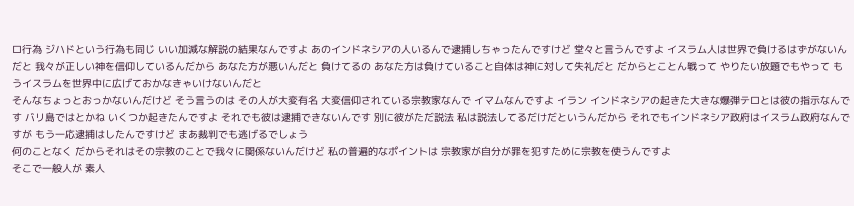ロ行為 ジハドという行為も同じ いい加減な解説の結果なんですよ あのインドネシアの人いるんで逮捕しちゃったんですけど 堂々と言うんですよ イスラム人は世界で負けるはずがないんだと 我々が正しい神を信仰しているんだから あなた方が悪いんだと 負けてるの あなた方は負けていること自体は神に対して失礼だと だからとことん戦って やりたい放題でもやって もうイスラムを世界中に広げておかなきゃいけないんだと
そんなちょっとおっかないんだけど そう言うのは その人が大変有名 大変信仰されている宗教家なんで イマムなんですよ イラン インドネシアの起きた大きな爆弾テロとは彼の指示なんです バリ島ではとかね いくつか起きたんですよ それでも彼は逮捕できないんです 別に彼がただ説法 私は説法してるだけだというんだから それでもインドネシア政府はイスラム政府なんですが もう一応逮捕はしたんですけど まあ裁判でも逃げるでしょう
何のことなく だからそれはその宗教のことで我々に関係ないんだけど 私の普遍的なポイントは 宗教家が自分が罪を犯すために宗教を使うんですよ
そこで一般人が 素人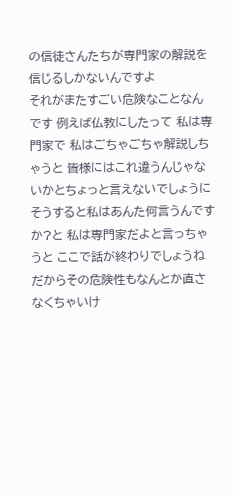の信徒さんたちが専門家の解説を信じるしかないんですよ
それがまたすごい危険なことなんです 例えば仏教にしたって 私は専門家で 私はごちゃごちゃ解説しちゃうと 皆様にはこれ違うんじゃないかとちょっと言えないでしょうに そうすると私はあんた何言うんですか?と 私は専門家だよと言っちゃうと ここで話が終わりでしょうね だからその危険性もなんとか直さなくちゃいけ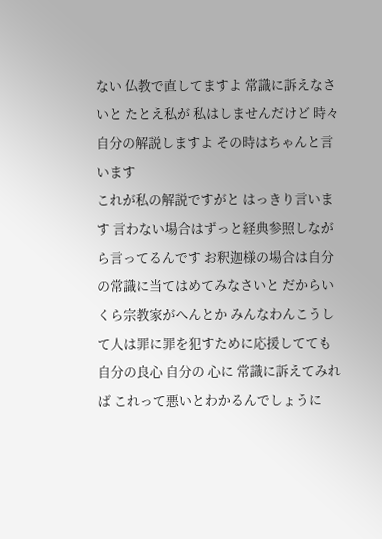ない 仏教で直してますよ 常識に訴えなさいと たとえ私が 私はしませんだけど 時々自分の解説しますよ その時はちゃんと言います
これが私の解説ですがと はっきり言います 言わない場合はずっと経典参照しながら言ってるんです お釈迦様の場合は自分の常識に当てはめてみなさいと だからいくら宗教家がへんとか みんなわんこうして人は罪に罪を犯すために応援してても 自分の良心 自分の 心に 常識に訴えてみれば これって悪いとわかるんでしょうに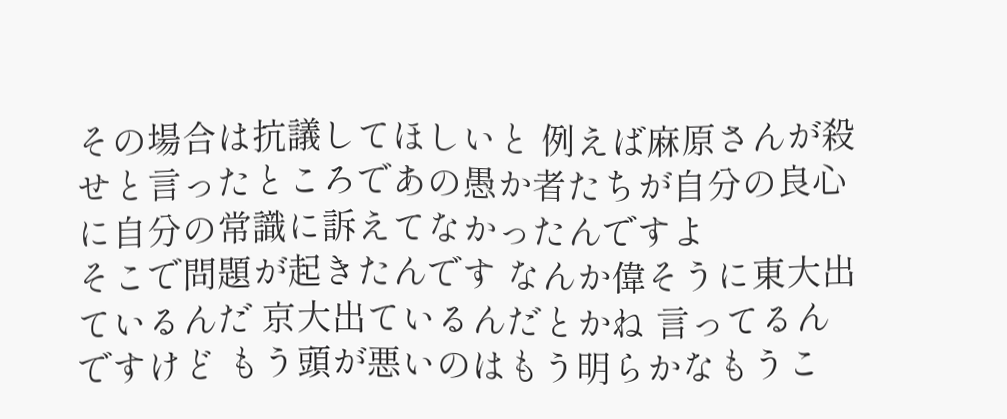その場合は抗議してほしいと 例えば麻原さんが殺せと言ったところであの愚か者たちが自分の良心に自分の常識に訴えてなかったんですよ
そこで問題が起きたんです なんか偉そうに東大出ているんだ 京大出ているんだとかね 言ってるんですけど もう頭が悪いのはもう明らかなもうこ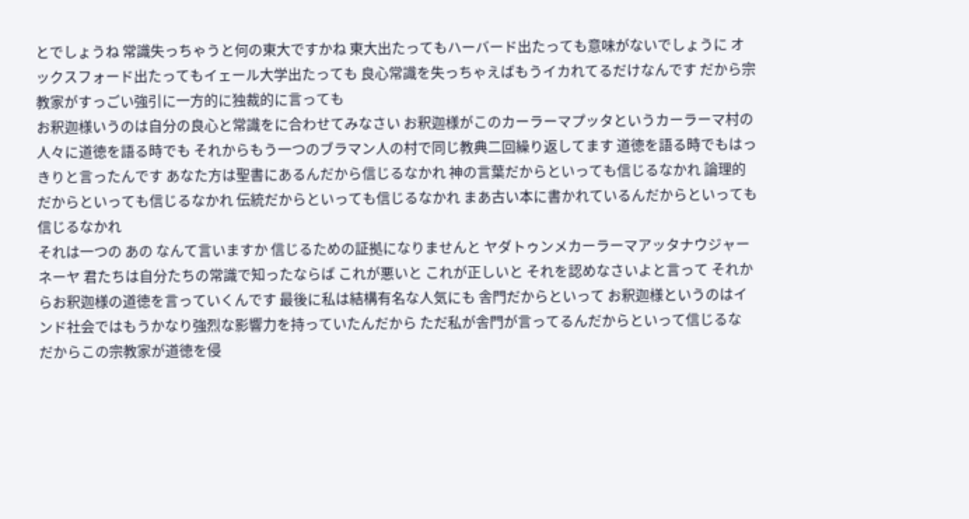とでしょうね 常識失っちゃうと何の東大ですかね 東大出たってもハーバード出たっても意味がないでしょうに オックスフォード出たってもイェール大学出たっても 良心常識を失っちゃえばもうイカれてるだけなんです だから宗教家がすっごい強引に一方的に独裁的に言っても
お釈迦様いうのは自分の良心と常識をに合わせてみなさい お釈迦様がこのカーラーマプッタというカーラーマ村の人々に道徳を語る時でも それからもう一つのブラマン人の村で同じ教典二回繰り返してます 道徳を語る時でもはっきりと言ったんです あなた方は聖書にあるんだから信じるなかれ 神の言葉だからといっても信じるなかれ 論理的だからといっても信じるなかれ 伝統だからといっても信じるなかれ まあ古い本に書かれているんだからといっても信じるなかれ
それは一つの あの なんて言いますか 信じるための証拠になりませんと ヤダトゥンメカーラーマアッタナウジャーネーヤ 君たちは自分たちの常識で知ったならば これが悪いと これが正しいと それを認めなさいよと言って それからお釈迦様の道徳を言っていくんです 最後に私は結構有名な人気にも 舎門だからといって お釈迦様というのはインド社会ではもうかなり強烈な影響力を持っていたんだから ただ私が舎門が言ってるんだからといって信じるな
だからこの宗教家が道徳を侵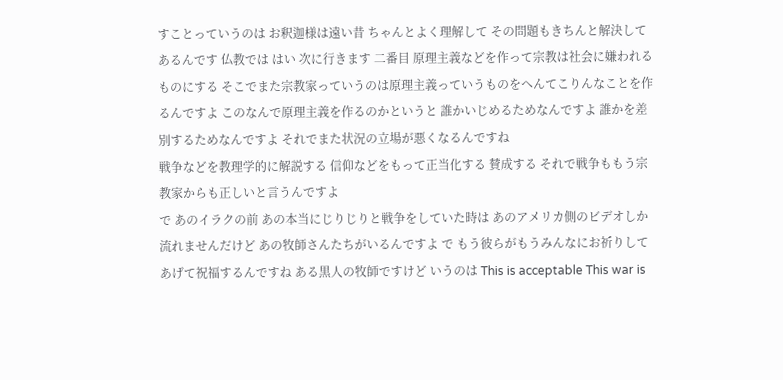すことっていうのは お釈迦様は遠い昔 ちゃんとよく理解して その問題もきちんと解決してあるんです 仏教では はい 次に行きます 二番目 原理主義などを作って宗教は社会に嫌われるものにする そこでまた宗教家っていうのは原理主義っていうものをへんてこりんなことを作るんですよ このなんで原理主義を作るのかというと 誰かいじめるためなんですよ 誰かを差別するためなんですよ それでまた状況の立場が悪くなるんですね
戦争などを教理学的に解説する 信仰などをもって正当化する 賛成する それで戦争ももう宗教家からも正しいと言うんですよ
で あのイラクの前 あの本当にじりじりと戦争をしていた時は あのアメリカ側のビデオしか流れませんだけど あの牧師さんたちがいるんですよ で もう彼らがもうみんなにお祈りしてあげて祝福するんですね ある黒人の牧師ですけど いうのは This is acceptable This war is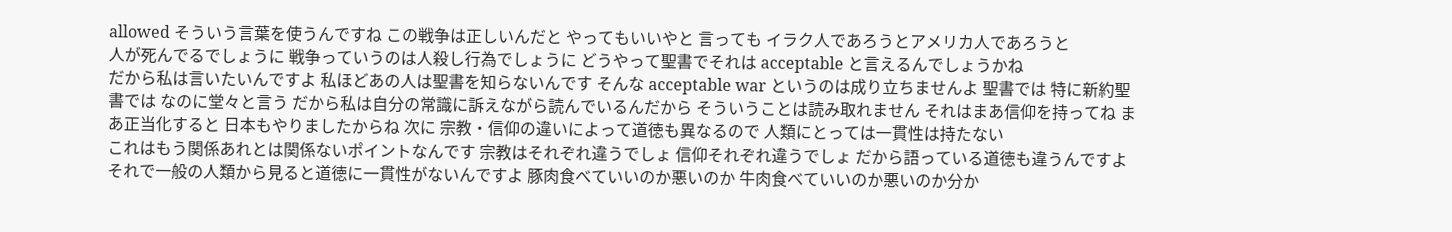allowed そういう言葉を使うんですね この戦争は正しいんだと やってもいいやと 言っても イラク人であろうとアメリカ人であろうと
人が死んでるでしょうに 戦争っていうのは人殺し行為でしょうに どうやって聖書でそれは acceptable と言えるんでしょうかね
だから私は言いたいんですよ 私ほどあの人は聖書を知らないんです そんな acceptable war というのは成り立ちませんよ 聖書では 特に新約聖書では なのに堂々と言う だから私は自分の常識に訴えながら読んでいるんだから そういうことは読み取れません それはまあ信仰を持ってね まあ正当化すると 日本もやりましたからね 次に 宗教・信仰の違いによって道徳も異なるので 人類にとっては一貫性は持たない
これはもう関係あれとは関係ないポイントなんです 宗教はそれぞれ違うでしょ 信仰それぞれ違うでしょ だから語っている道徳も違うんですよ それで一般の人類から見ると道徳に一貫性がないんですよ 豚肉食べていいのか悪いのか 牛肉食べていいのか悪いのか分か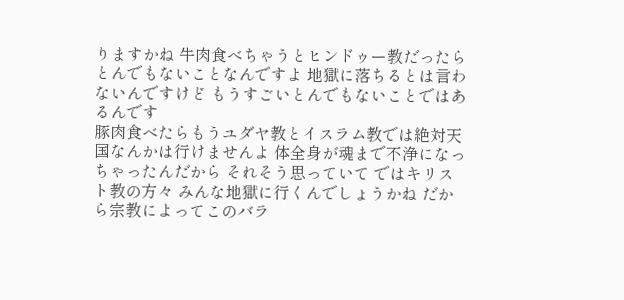りますかね 牛肉食べちゃうとヒンドゥー教だったらとんでもないことなんですよ 地獄に落ちるとは言わないんですけど もうすごいとんでもないことではあるんです
豚肉食べたらもうユダヤ教とイスラム教では絶対天国なんかは行けませんよ 体全身が魂まで不浄になっちゃったんだから それそう思っていて ではキリスト教の方々 みんな地獄に行くんでしょうかね だから宗教によってこのバラ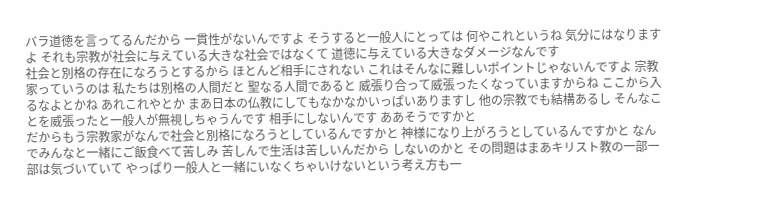バラ道徳を言ってるんだから 一貫性がないんですよ そうすると一般人にとっては 何やこれというね 気分にはなりますよ それも宗教が社会に与えている大きな社会ではなくて 道徳に与えている大きなダメージなんです
社会と別格の存在になろうとするから ほとんど相手にされない これはそんなに難しいポイントじゃないんですよ 宗教家っていうのは 私たちは別格の人間だと 聖なる人間であると 威張り合って威張ったくなっていますからね ここから入るなよとかね あれこれやとか まあ日本の仏教にしてもなかなかいっぱいありますし 他の宗教でも結構あるし そんなことを威張ったと一般人が無視しちゃうんです 相手にしないんです ああそうですかと
だからもう宗教家がなんで社会と別格になろうとしているんですかと 神様になり上がろうとしているんですかと なんでみんなと一緒にご飯食べて苦しみ 苦しんで生活は苦しいんだから しないのかと その問題はまあキリスト教の一部一部は気づいていて やっぱり一般人と一緒にいなくちゃいけないという考え方も一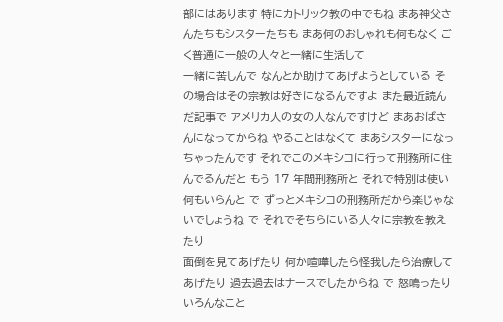部にはあります 特にカトリック教の中でもね まあ神父さんたちもシスターたちも まあ何のおしゃれも何もなく ごく普通に一般の人々と一緒に生活して
一緒に苦しんで なんとか助けてあげようとしている その場合はその宗教は好きになるんですよ また最近読んだ記事で アメリカ人の女の人なんですけど まあおばさんになってからね やることはなくて まあシスターになっちゃったんです それでこのメキシコに行って刑務所に住んでるんだと もう 17 年間刑務所と それで特別は使い何もいらんと で ずっとメキシコの刑務所だから楽じゃないでしょうね で それでそちらにいる人々に宗教を教えたり
面倒を見てあげたり 何か喧嘩したら怪我したら治療してあげたり 過去過去はナースでしたからね で 怒鳴ったり いろんなこと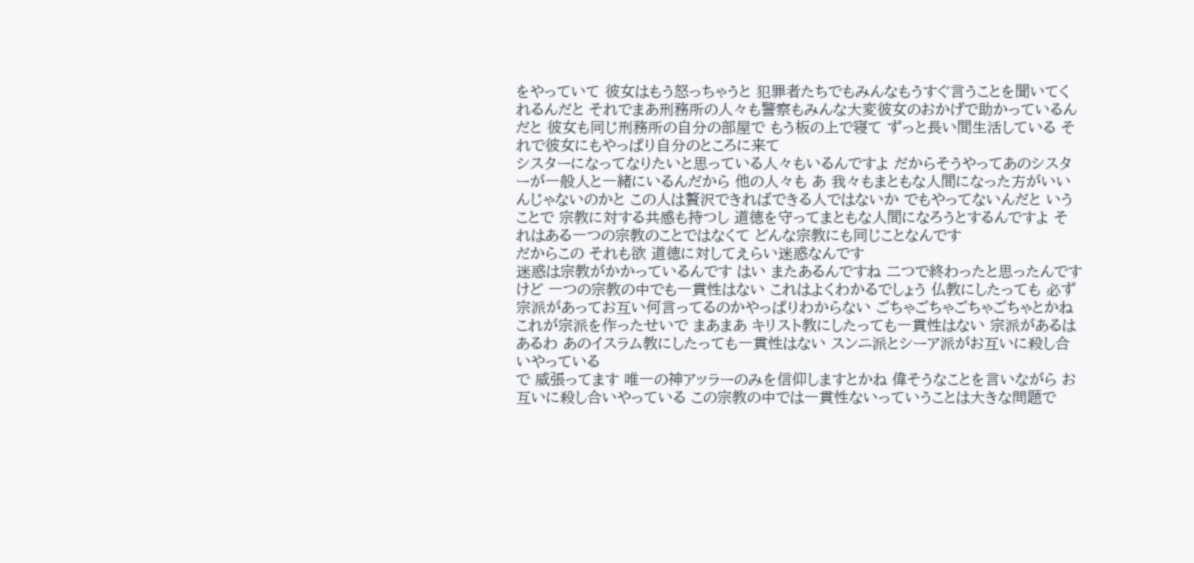をやっていて 彼女はもう怒っちゃうと 犯罪者たちでもみんなもうすぐ言うことを聞いてくれるんだと それでまあ刑務所の人々も警察もみんな大変彼女のおかげで助かっているんだと 彼女も同じ刑務所の自分の部屋で もう板の上で寝て ずっと長い間生活している それで彼女にもやっぱり自分のところに来て
シスターになってなりたいと思っている人々もいるんですよ だからそうやってあのシスターが一般人と一緒にいるんだから 他の人々も あ 我々もまともな人間になった方がいいんじゃないのかと この人は贅沢できればできる人ではないか でもやってないんだと いうことで 宗教に対する共感も持つし 道徳を守ってまともな人間になろうとするんですよ それはある一つの宗教のことではなくて どんな宗教にも同じことなんです
だからこの それも欲 道徳に対してえらい迷惑なんです
迷惑は宗教がかかっているんです はい またあるんですね 二つで終わったと思ったんですけど 一つの宗教の中でも一貫性はない これはよくわかるでしょう 仏教にしたっても 必ず宗派があってお互い何言ってるのかやっぱりわからない ごちゃごちゃごちゃごちゃとかね これが宗派を作ったせいで まあまあ キリスト教にしたっても一貫性はない 宗派があるはあるわ あのイスラム教にしたっても一貫性はない スンニ派とシーア派がお互いに殺し合いやっている
で 威張ってます 唯一の神アッラーのみを信仰しますとかね 偉そうなことを言いながら お互いに殺し合いやっている この宗教の中では一貫性ないっていうことは大きな問題で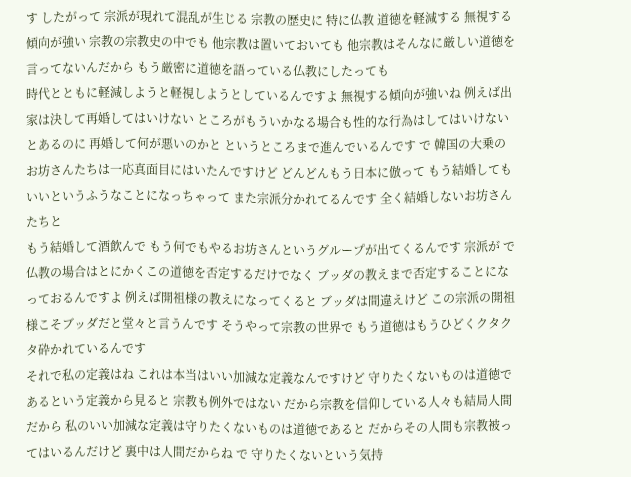す したがって 宗派が現れて混乱が生じる 宗教の歴史に 特に仏教 道徳を軽減する 無視する傾向が強い 宗教の宗教史の中でも 他宗教は置いておいても 他宗教はそんなに厳しい道徳を言ってないんだから もう厳密に道徳を語っている仏教にしたっても
時代とともに軽減しようと軽視しようとしているんですよ 無視する傾向が強いね 例えば出家は決して再婚してはいけない ところがもういかなる場合も性的な行為はしてはいけないとあるのに 再婚して何が悪いのかと というところまで進んでいるんです で 韓国の大乗のお坊さんたちは一応真面目にはいたんですけど どんどんもう日本に倣って もう結婚してもいいというふうなことになっちゃって また宗派分かれてるんです 全く結婚しないお坊さんたちと
もう結婚して酒飲んで もう何でもやるお坊さんというグループが出てくるんです 宗派が で 仏教の場合はとにかくこの道徳を否定するだけでなく ブッダの教えまで否定することになっておるんですよ 例えば開祖様の教えになってくると ブッダは間違えけど この宗派の開祖様こそブッダだと堂々と言うんです そうやって宗教の世界で もう道徳はもうひどくクタクタ砕かれているんです
それで私の定義はね これは本当はいい加減な定義なんですけど 守りたくないものは道徳であるという定義から見ると 宗教も例外ではない だから宗教を信仰している人々も結局人間だから 私のいい加減な定義は守りたくないものは道徳であると だからその人間も宗教被ってはいるんだけど 裏中は人間だからね で 守りたくないという気持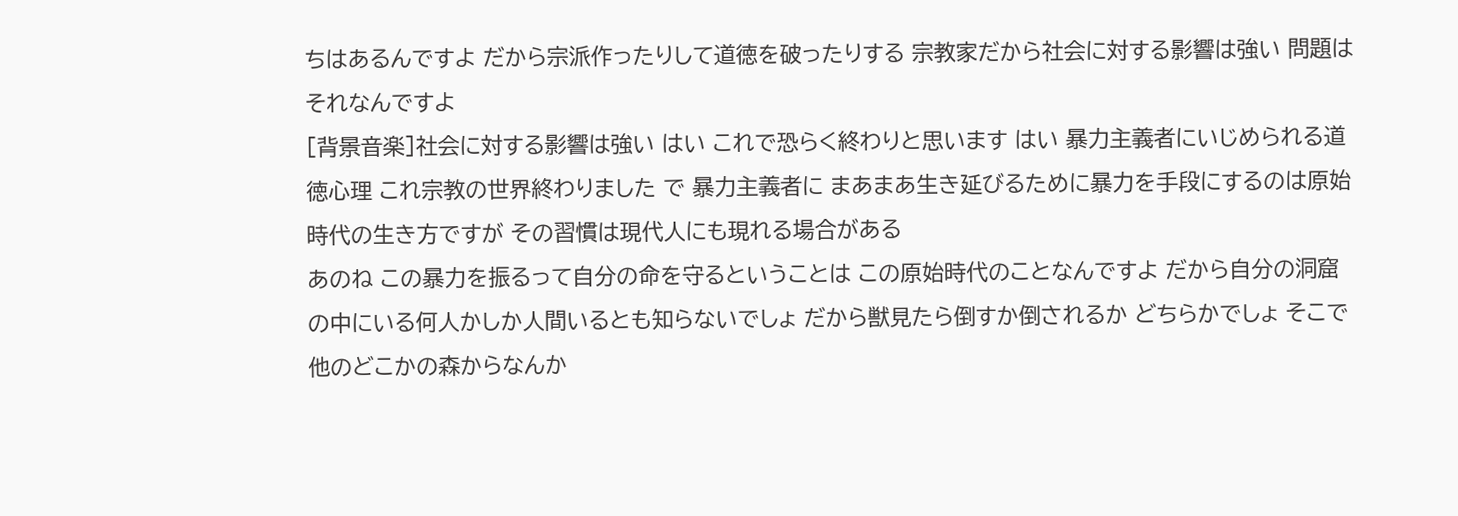ちはあるんですよ だから宗派作ったりして道徳を破ったりする 宗教家だから社会に対する影響は強い 問題はそれなんですよ
[背景音楽]社会に対する影響は強い はい これで恐らく終わりと思います はい 暴力主義者にいじめられる道徳心理 これ宗教の世界終わりました で 暴力主義者に まあまあ生き延びるために暴力を手段にするのは原始時代の生き方ですが その習慣は現代人にも現れる場合がある
あのね この暴力を振るって自分の命を守るということは この原始時代のことなんですよ だから自分の洞窟の中にいる何人かしか人間いるとも知らないでしょ だから獣見たら倒すか倒されるか どちらかでしょ そこで他のどこかの森からなんか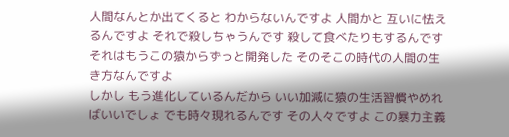人間なんとか出てくると わからないんですよ 人間かと 互いに怯えるんですよ それで殺しちゃうんです 殺して食べたりもするんです それはもうこの猿からずっと開発した そのそこの時代の人間の生き方なんですよ
しかし もう進化しているんだから いい加減に猿の生活習慣やめればいいでしょ でも時々現れるんです その人々ですよ この暴力主義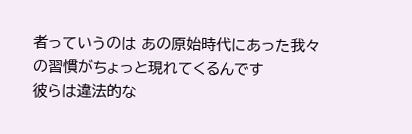者っていうのは あの原始時代にあった我々の習慣がちょっと現れてくるんです
彼らは違法的な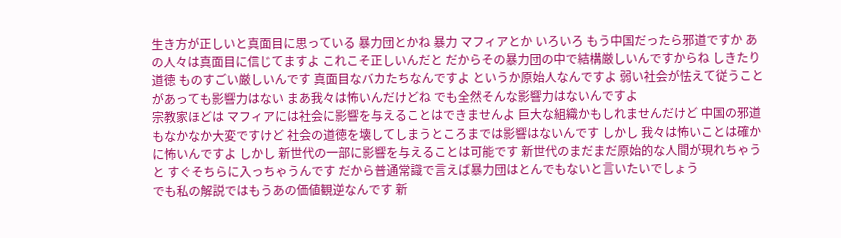生き方が正しいと真面目に思っている 暴力団とかね 暴力 マフィアとか いろいろ もう中国だったら邪道ですか あの人々は真面目に信じてますよ これこそ正しいんだと だからその暴力団の中で結構厳しいんですからね しきたり 道徳 ものすごい厳しいんです 真面目なバカたちなんですよ というか原始人なんですよ 弱い社会が怯えて従うことがあっても影響力はない まあ我々は怖いんだけどね でも全然そんな影響力はないんですよ
宗教家ほどは マフィアには社会に影響を与えることはできませんよ 巨大な組織かもしれませんだけど 中国の邪道もなかなか大変ですけど 社会の道徳を壊してしまうところまでは影響はないんです しかし 我々は怖いことは確かに怖いんですよ しかし 新世代の一部に影響を与えることは可能です 新世代のまだまだ原始的な人間が現れちゃうと すぐそちらに入っちゃうんです だから普通常識で言えば暴力団はとんでもないと言いたいでしょう
でも私の解説ではもうあの価値観逆なんです 新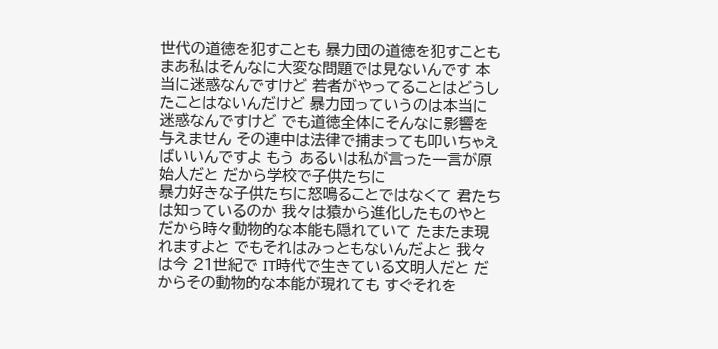世代の道徳を犯すことも 暴力団の道徳を犯すことも まあ私はそんなに大変な問題では見ないんです 本当に迷惑なんですけど 若者がやってることはどうしたことはないんだけど 暴力団っていうのは本当に迷惑なんですけど でも道徳全体にそんなに影響を与えません その連中は法律で捕まっても叩いちゃえばいいんですよ もう あるいは私が言った一言が原始人だと だから学校で子供たちに
暴力好きな子供たちに怒鳴ることではなくて 君たちは知っているのか 我々は猿から進化したものやと だから時々動物的な本能も隠れていて たまたま現れますよと でもそれはみっともないんだよと 我々は今 21世紀で IT時代で生きている文明人だと だからその動物的な本能が現れても すぐそれを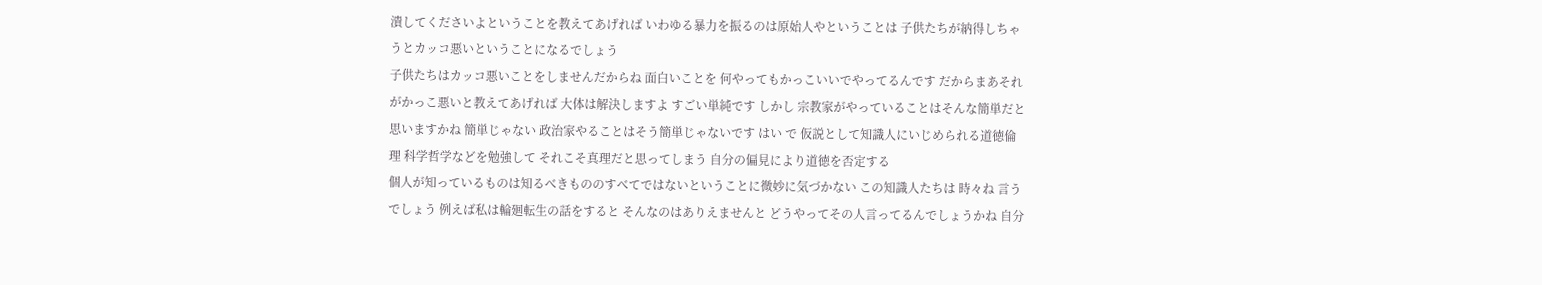潰してくださいよということを教えてあげれば いわゆる暴力を振るのは原始人やということは 子供たちが納得しちゃうとカッコ悪いということになるでしょう
子供たちはカッコ悪いことをしませんだからね 面白いことを 何やってもかっこいいでやってるんです だからまあそれがかっこ悪いと教えてあげれば 大体は解決しますよ すごい単純です しかし 宗教家がやっていることはそんな簡単だと思いますかね 簡単じゃない 政治家やることはそう簡単じゃないです はい で 仮説として知識人にいじめられる道徳倫理 科学哲学などを勉強して それこそ真理だと思ってしまう 自分の偏見により道徳を否定する
個人が知っているものは知るべきもののすべてではないということに微妙に気づかない この知識人たちは 時々ね 言うでしょう 例えば私は輪廻転生の話をすると そんなのはありえませんと どうやってその人言ってるんでしょうかね 自分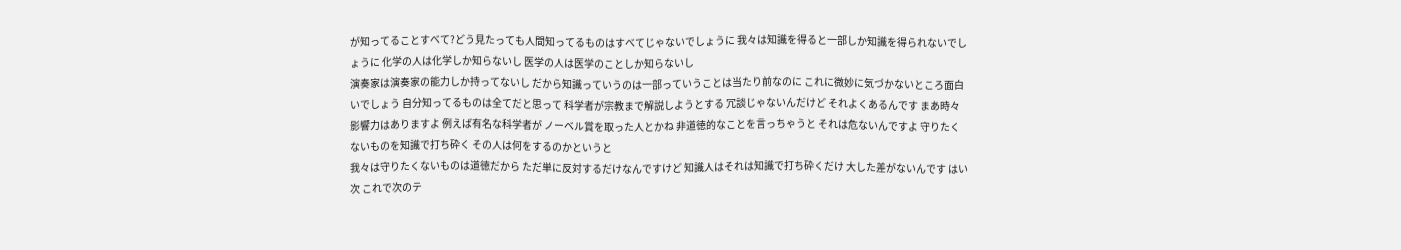が知ってることすべて?どう見たっても人間知ってるものはすべてじゃないでしょうに 我々は知識を得ると一部しか知識を得られないでしょうに 化学の人は化学しか知らないし 医学の人は医学のことしか知らないし
演奏家は演奏家の能力しか持ってないし だから知識っていうのは一部っていうことは当たり前なのに これに微妙に気づかないところ面白いでしょう 自分知ってるものは全てだと思って 科学者が宗教まで解説しようとする 冗談じゃないんだけど それよくあるんです まあ時々影響力はありますよ 例えば有名な科学者が ノーベル賞を取った人とかね 非道徳的なことを言っちゃうと それは危ないんですよ 守りたくないものを知識で打ち砕く その人は何をするのかというと
我々は守りたくないものは道徳だから ただ単に反対するだけなんですけど 知識人はそれは知識で打ち砕くだけ 大した差がないんです はい 次 これで次のテ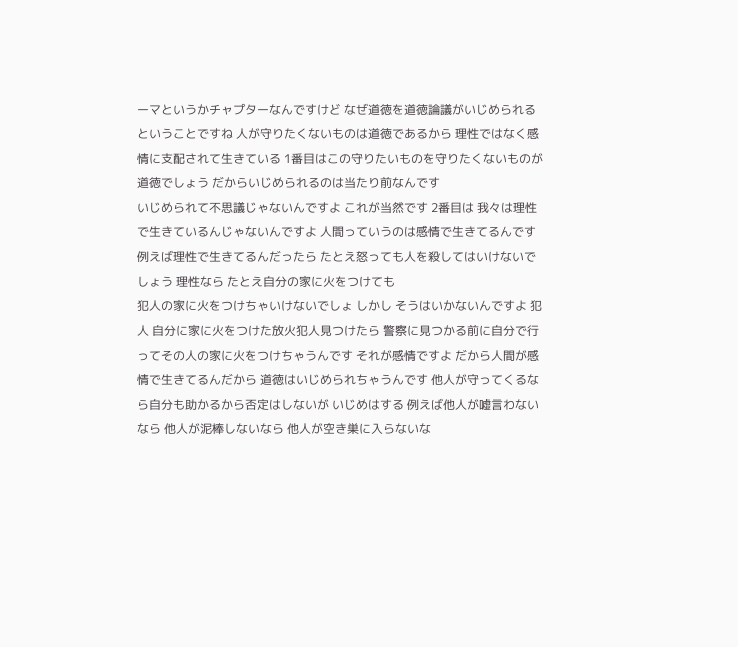ーマというかチャプターなんですけど なぜ道徳を道徳論議がいじめられるということですね 人が守りたくないものは道徳であるから 理性ではなく感情に支配されて生きている 1番目はこの守りたいものを守りたくないものが道徳でしょう だからいじめられるのは当たり前なんです
いじめられて不思議じゃないんですよ これが当然です 2番目は 我々は理性で生きているんじゃないんですよ 人間っていうのは感情で生きてるんです 例えば理性で生きてるんだったら たとえ怒っても人を殺してはいけないでしょう 理性なら たとえ自分の家に火をつけても
犯人の家に火をつけちゃいけないでしょ しかし そうはいかないんですよ 犯人 自分に家に火をつけた放火犯人見つけたら 警察に見つかる前に自分で行ってその人の家に火をつけちゃうんです それが感情ですよ だから人間が感情で生きてるんだから 道徳はいじめられちゃうんです 他人が守ってくるなら自分も助かるから否定はしないが いじめはする 例えば他人が嘘言わないなら 他人が泥棒しないなら 他人が空き巣に入らないな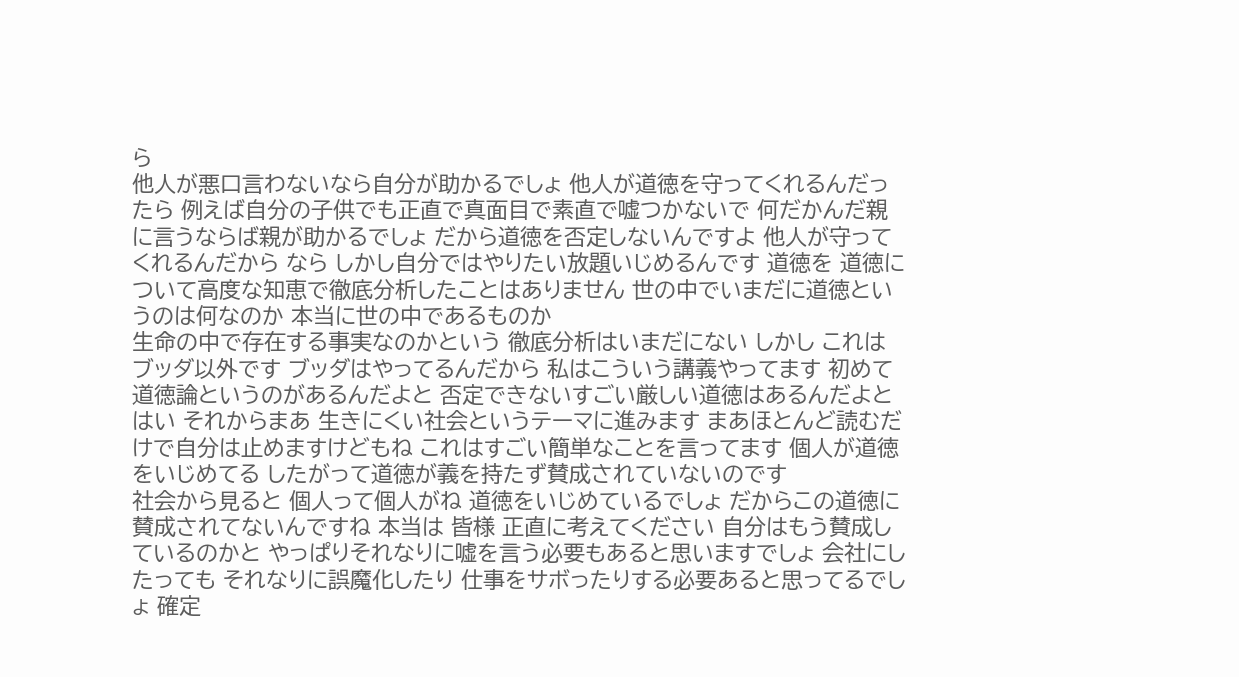ら
他人が悪口言わないなら自分が助かるでしょ 他人が道徳を守ってくれるんだったら 例えば自分の子供でも正直で真面目で素直で嘘つかないで 何だかんだ親に言うならば親が助かるでしょ だから道徳を否定しないんですよ 他人が守ってくれるんだから なら しかし自分ではやりたい放題いじめるんです 道徳を 道徳について高度な知恵で徹底分析したことはありません 世の中でいまだに道徳というのは何なのか 本当に世の中であるものか
生命の中で存在する事実なのかという 徹底分析はいまだにない しかし これはブッダ以外です ブッダはやってるんだから 私はこういう講義やってます 初めて道徳論というのがあるんだよと 否定できないすごい厳しい道徳はあるんだよと はい それからまあ 生きにくい社会というテーマに進みます まあほとんど読むだけで自分は止めますけどもね これはすごい簡単なことを言ってます 個人が道徳をいじめてる したがって道徳が義を持たず賛成されていないのです
社会から見ると 個人って個人がね 道徳をいじめているでしょ だからこの道徳に賛成されてないんですね 本当は 皆様 正直に考えてください 自分はもう賛成しているのかと やっぱりそれなりに嘘を言う必要もあると思いますでしょ 会社にしたっても それなりに誤魔化したり 仕事をサボったりする必要あると思ってるでしょ 確定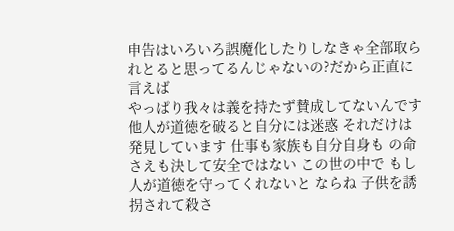申告はいろいろ誤魔化したりしなきゃ全部取られとると思ってるんじゃないの?だから正直に言えば
やっぱり我々は義を持たず賛成してないんです 他人が道徳を破ると自分には迷惑 それだけは発見しています 仕事も家族も自分自身も の命さえも決して安全ではない この世の中で もし人が道徳を守ってくれないと ならね 子供を誘拐されて殺さ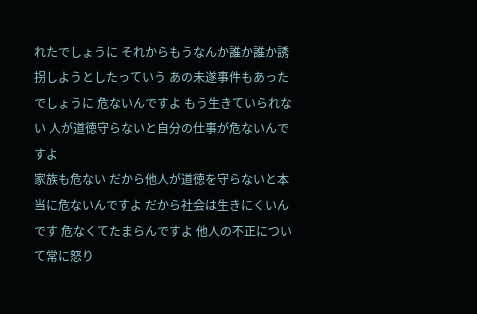れたでしょうに それからもうなんか誰か誰か誘拐しようとしたっていう あの未遂事件もあったでしょうに 危ないんですよ もう生きていられない 人が道徳守らないと自分の仕事が危ないんですよ
家族も危ない だから他人が道徳を守らないと本当に危ないんですよ だから社会は生きにくいんです 危なくてたまらんですよ 他人の不正について常に怒り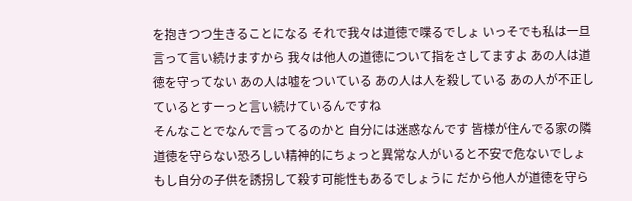を抱きつつ生きることになる それで我々は道徳で喋るでしょ いっそでも私は一旦言って言い続けますから 我々は他人の道徳について指をさしてますよ あの人は道徳を守ってない あの人は嘘をついている あの人は人を殺している あの人が不正しているとすーっと言い続けているんですね
そんなことでなんで言ってるのかと 自分には迷惑なんです 皆様が住んでる家の隣 道徳を守らない恐ろしい精神的にちょっと異常な人がいると不安で危ないでしょ もし自分の子供を誘拐して殺す可能性もあるでしょうに だから他人が道徳を守ら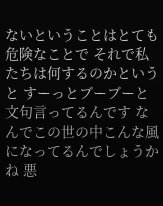ないということはとても危険なことで それで私たちは何するのかというと すーっとブーブーと文句言ってるんです なんでこの世の中こんな風になってるんでしょうかね 悪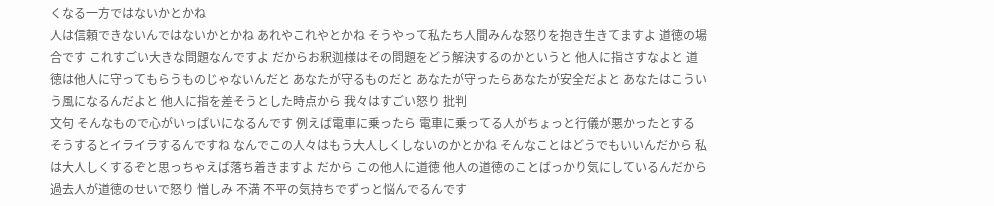くなる一方ではないかとかね
人は信頼できないんではないかとかね あれやこれやとかね そうやって私たち人間みんな怒りを抱き生きてますよ 道徳の場合です これすごい大きな問題なんですよ だからお釈迦様はその問題をどう解決するのかというと 他人に指さすなよと 道徳は他人に守ってもらうものじゃないんだと あなたが守るものだと あなたが守ったらあなたが安全だよと あなたはこういう風になるんだよと 他人に指を差そうとした時点から 我々はすごい怒り 批判
文句 そんなもので心がいっぱいになるんです 例えば電車に乗ったら 電車に乗ってる人がちょっと行儀が悪かったとする そうするとイライラするんですね なんでこの人々はもう大人しくしないのかとかね そんなことはどうでもいいんだから 私は大人しくするぞと思っちゃえば落ち着きますよ だから この他人に道徳 他人の道徳のことばっかり気にしているんだから 過去人が道徳のせいで怒り 憎しみ 不満 不平の気持ちでずっと悩んでるんです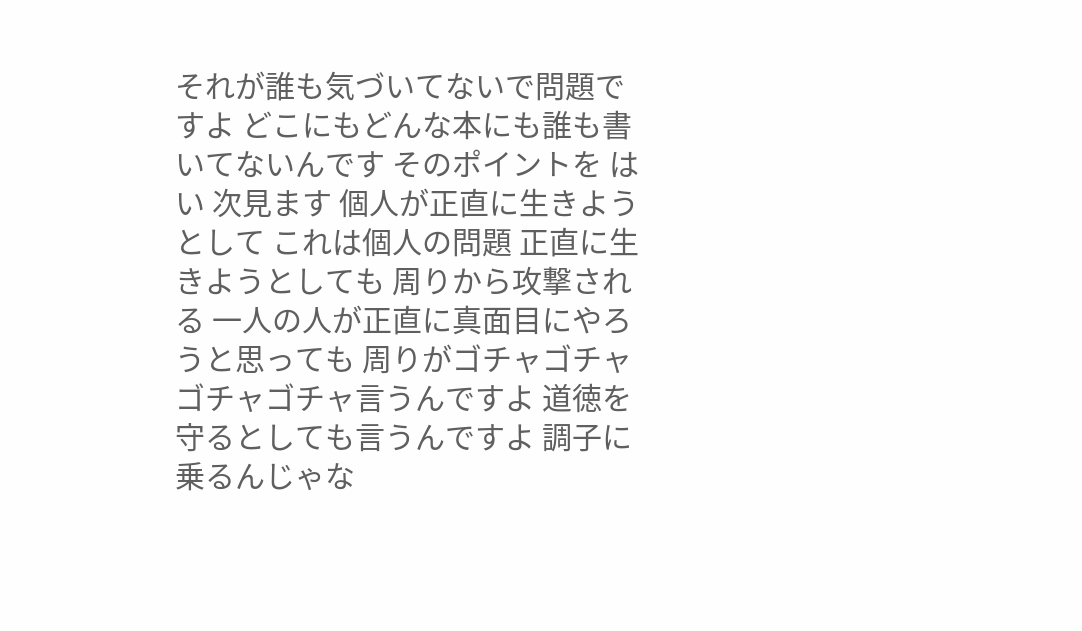それが誰も気づいてないで問題ですよ どこにもどんな本にも誰も書いてないんです そのポイントを はい 次見ます 個人が正直に生きようとして これは個人の問題 正直に生きようとしても 周りから攻撃される 一人の人が正直に真面目にやろうと思っても 周りがゴチャゴチャゴチャゴチャ言うんですよ 道徳を守るとしても言うんですよ 調子に乗るんじゃな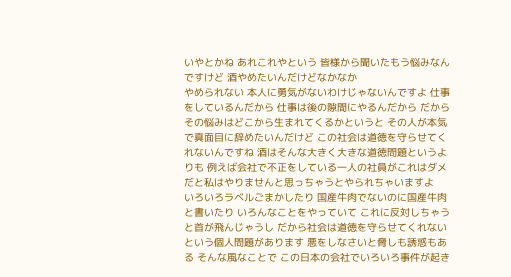いやとかね あれこれやという 皆様から聞いたもう悩みなんですけど 酒やめたいんだけどなかなか
やめられない 本人に勇気がないわけじゃないんですよ 仕事をしているんだから 仕事は後の隙間にやるんだから だからその悩みはどこから生まれてくるかというと その人が本気で真面目に辞めたいんだけど この社会は道徳を守らせてくれないんですね 酒はそんな大きく大きな道徳問題というよりも 例えば会社で不正をしている一人の社員がこれはダメだと私はやりませんと思っちゃうとやられちゃいますよ
いろいろラベルごまかしたり 国産牛肉でないのに国産牛肉と書いたり いろんなことをやっていて これに反対しちゃうと首が飛んじゃうし だから社会は道徳を守らせてくれないという個人問題があります 悪をしなさいと脅しも誘惑もある そんな風なことで この日本の会社でいろいろ事件が起き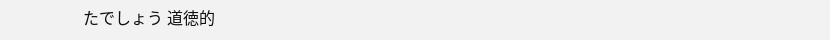たでしょう 道徳的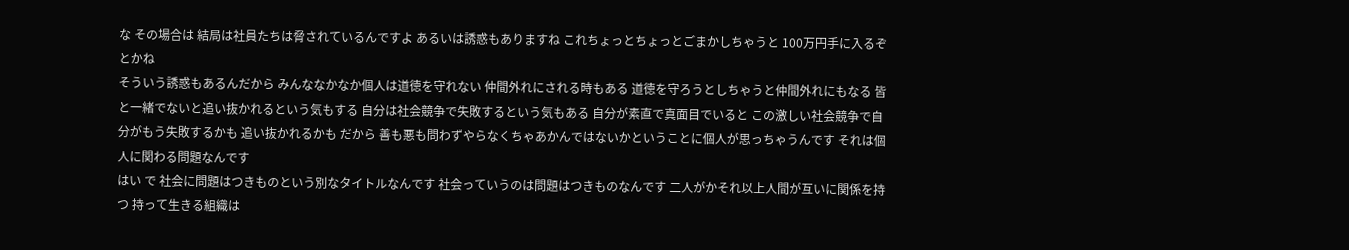な その場合は 結局は社員たちは脅されているんですよ あるいは誘惑もありますね これちょっとちょっとごまかしちゃうと 100万円手に入るぞとかね
そういう誘惑もあるんだから みんななかなか個人は道徳を守れない 仲間外れにされる時もある 道徳を守ろうとしちゃうと仲間外れにもなる 皆と一緒でないと追い抜かれるという気もする 自分は社会競争で失敗するという気もある 自分が素直で真面目でいると この激しい社会競争で自分がもう失敗するかも 追い抜かれるかも だから 善も悪も問わずやらなくちゃあかんではないかということに個人が思っちゃうんです それは個人に関わる問題なんです
はい で 社会に問題はつきものという別なタイトルなんです 社会っていうのは問題はつきものなんです 二人がかそれ以上人間が互いに関係を持つ 持って生きる組織は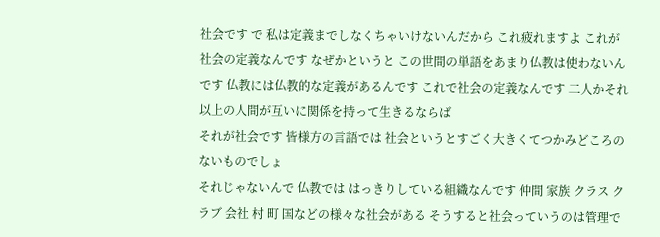社会です で 私は定義までしなくちゃいけないんだから これ疲れますよ これが社会の定義なんです なぜかというと この世間の単語をあまり仏教は使わないんです 仏教には仏教的な定義があるんです これで社会の定義なんです 二人かそれ以上の人間が互いに関係を持って生きるならば
それが社会です 皆様方の言語では 社会というとすごく大きくてつかみどころのないものでしょ
それじゃないんで 仏教では はっきりしている組織なんです 仲間 家族 クラス クラブ 会社 村 町 国などの様々な社会がある そうすると社会っていうのは管理で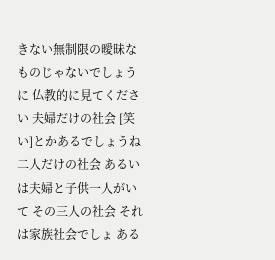きない無制限の曖昧なものじゃないでしょうに 仏教的に見てください 夫婦だけの社会 [笑い]とかあるでしょうね 二人だけの社会 あるいは夫婦と子供一人がいて その三人の社会 それは家族社会でしょ ある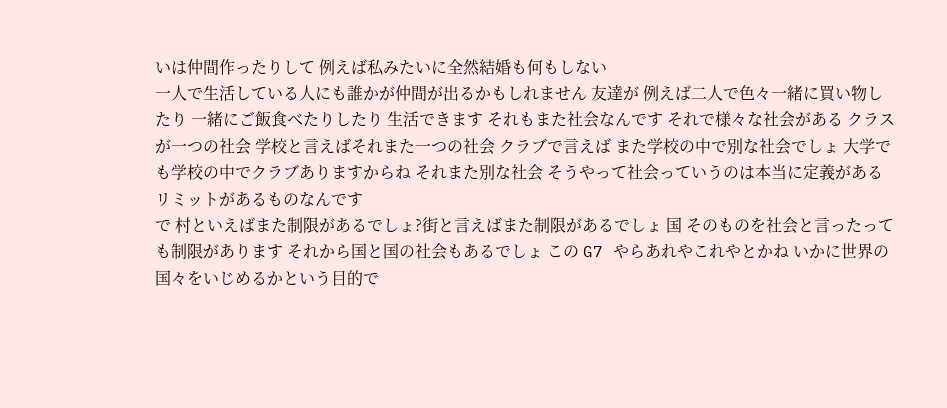いは仲間作ったりして 例えば私みたいに全然結婚も何もしない
一人で生活している人にも誰かが仲間が出るかもしれません 友達が 例えば二人で色々一緒に買い物したり 一緒にご飯食べたりしたり 生活できます それもまた社会なんです それで様々な社会がある クラスが一つの社会 学校と言えばそれまた一つの社会 クラブで言えば また学校の中で別な社会でしょ 大学でも学校の中でクラブありますからね それまた別な社会 そうやって社会っていうのは本当に定義がある リミットがあるものなんです
で 村といえばまた制限があるでしょ?街と言えばまた制限があるでしょ 国 そのものを社会と言ったっても制限があります それから国と国の社会もあるでしょ この G7 やらあれやこれやとかね いかに世界の国々をいじめるかという目的で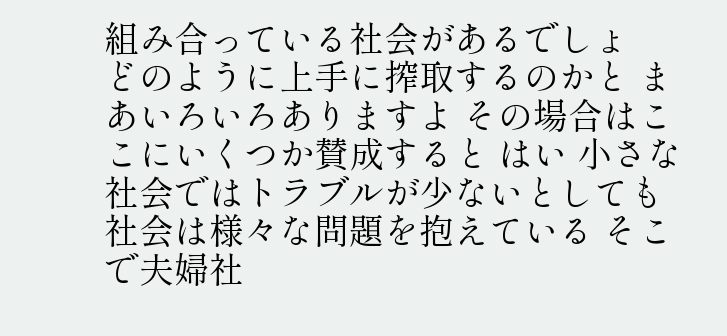組み合っている社会があるでしょ
どのように上手に搾取するのかと まあいろいろありますよ その場合はここにいくつか賛成すると はい 小さな社会ではトラブルが少ないとしても 社会は様々な問題を抱えている そこで夫婦社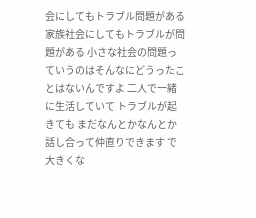会にしてもトラブル問題がある 家族社会にしてもトラブルが問題がある 小さな社会の問題っていうのはそんなにどうったことはないんですよ 二人で一緒に生活していて トラブルが起きても まだなんとかなんとか話し合って仲直りできます で 大きくな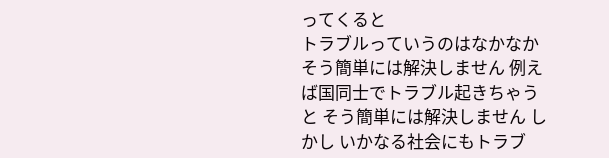ってくると
トラブルっていうのはなかなかそう簡単には解決しません 例えば国同士でトラブル起きちゃうと そう簡単には解決しません しかし いかなる社会にもトラブ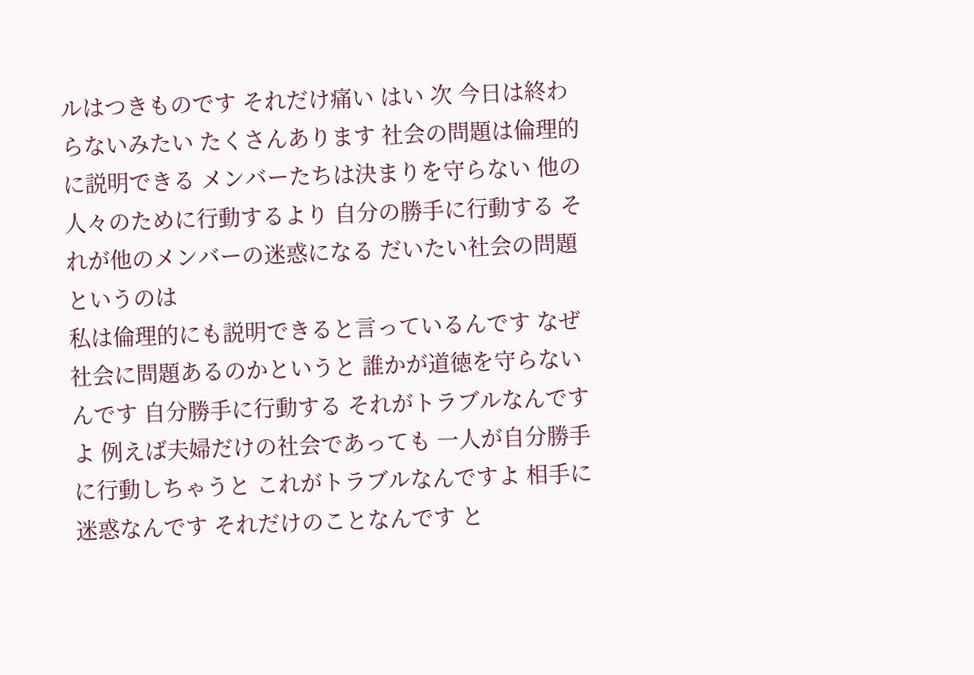ルはつきものです それだけ痛い はい 次 今日は終わらないみたい たくさんあります 社会の問題は倫理的に説明できる メンバーたちは決まりを守らない 他の人々のために行動するより 自分の勝手に行動する それが他のメンバーの迷惑になる だいたい社会の問題というのは
私は倫理的にも説明できると言っているんです なぜ社会に問題あるのかというと 誰かが道徳を守らないんです 自分勝手に行動する それがトラブルなんですよ 例えば夫婦だけの社会であっても 一人が自分勝手に行動しちゃうと これがトラブルなんですよ 相手に迷惑なんです それだけのことなんです と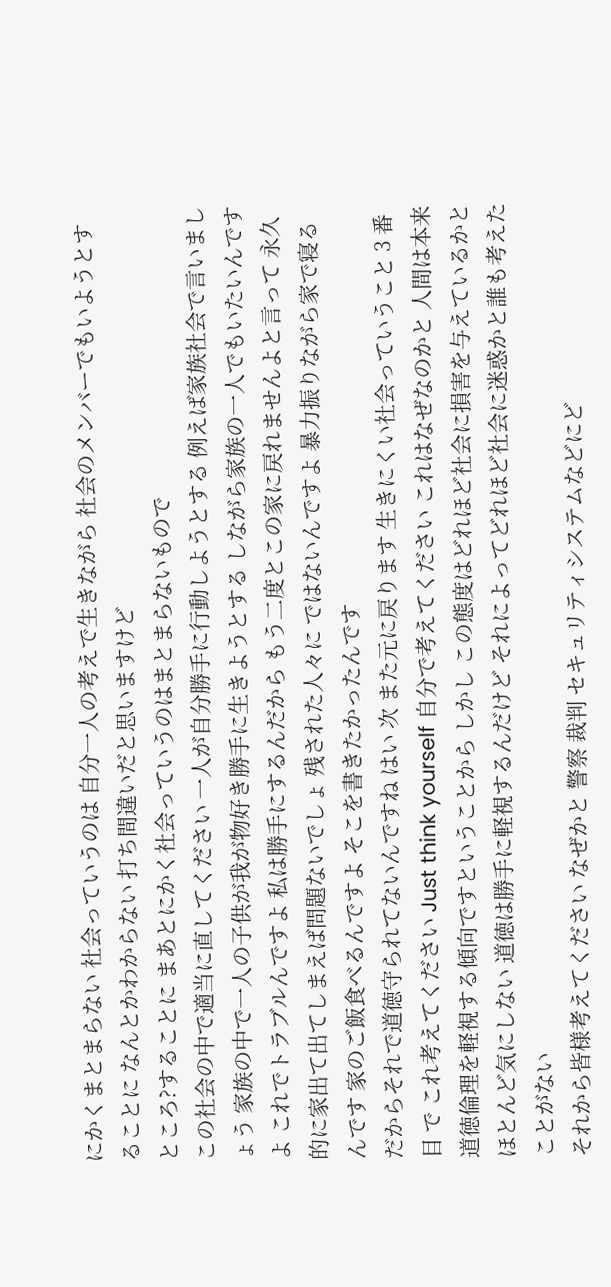にかくまとまらない 社会っていうのは 自分一人の考えで生きながら 社会のメンバーでもいようとすることに なんとかわからない 打ち間違いだと思いますけど
ところ?することに まあとにかく社会っていうのはまとまらないもので
この社会の中で適当に直してください 一人が自分勝手に行動しようとする 例えば家族社会で言いましょう 家族の中で一人の子供が我が物好き勝手に生きようとする しながら家族の一人でもいたいんですよ これでトラブルんですよ 私は勝手にするんだから もう二度とこの家に戻れませんよと言って 永久的に家出て出てしまえば問題ないでしょ 残された人々に ではないんですよ 暴力振りながら家で寝るんです 家のご飯食べるんですよ そこを書きたかったんです
だからそれで道徳守られてないんですね はい 次 また元に戻ります 生きにくい社会っていうこと 3 番目 で これ考えてください Just think yourself 自分で考えてください これはなぜなのかと 人間は本来道徳倫理を軽視する傾向ですということから しかし この態度はどれほど社会に損害を与えているかとほとんど気にしない 道徳は勝手に軽視するんだけど それによってどれほど社会に迷惑かと誰も考えたことがない
それから皆様考えてください なぜかと 警察 裁判 セキュリティシステムなどにど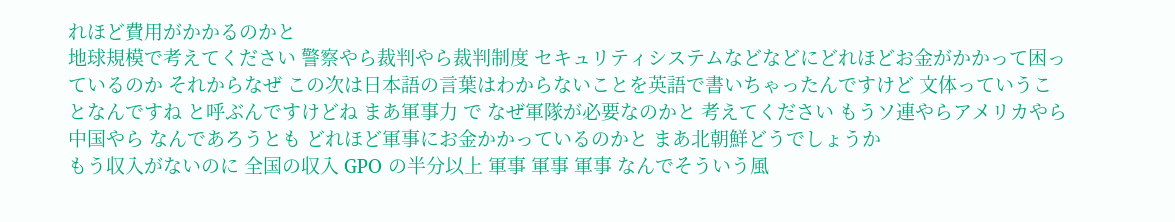れほど費用がかかるのかと
地球規模で考えてください 警察やら裁判やら裁判制度 セキュリティシステムなどなどにどれほどお金がかかって困っているのか それからなぜ この次は日本語の言葉はわからないことを英語で書いちゃったんですけど 文体っていうことなんですね と呼ぶんですけどね まあ軍事力 で なぜ軍隊が必要なのかと 考えてください もうソ連やらアメリカやら中国やら なんであろうとも どれほど軍事にお金かかっているのかと まあ北朝鮮どうでしょうか
もう収入がないのに 全国の収入 GPO の半分以上 軍事 軍事 軍事 なんでそういう風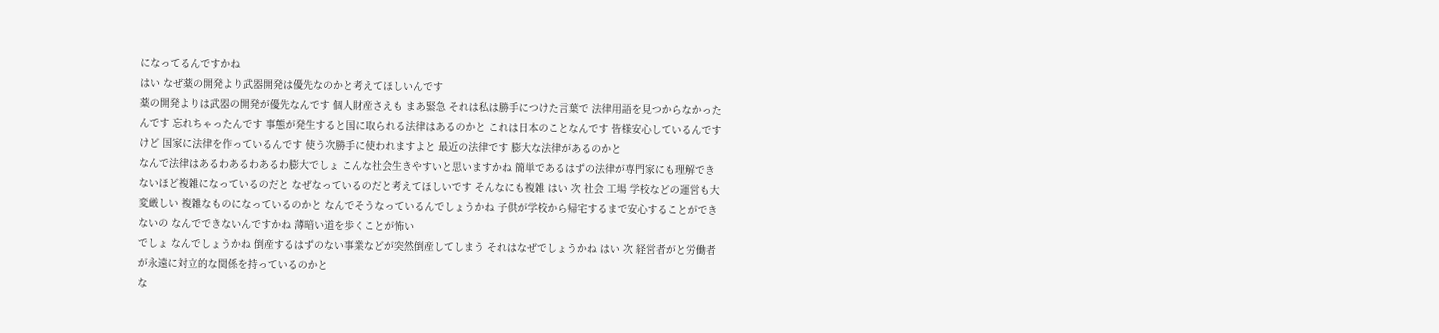になってるんですかね
はい なぜ薬の開発より武器開発は優先なのかと考えてほしいんです
薬の開発よりは武器の開発が優先なんです 個人財産さえも まあ緊急 それは私は勝手につけた言葉で 法律用語を見つからなかったんです 忘れちゃったんです 事態が発生すると国に取られる法律はあるのかと これは日本のことなんです 皆様安心しているんですけど 国家に法律を作っているんです 使う次勝手に使われますよと 最近の法律です 膨大な法律があるのかと
なんで法律はあるわあるわあるわ膨大でしょ こんな社会生きやすいと思いますかね 簡単であるはずの法律が専門家にも理解できないほど複雑になっているのだと なぜなっているのだと考えてほしいです そんなにも複雑 はい 次 社会 工場 学校などの運営も大変厳しい 複雑なものになっているのかと なんでそうなっているんでしょうかね 子供が学校から帰宅するまで安心することができないの なんでできないんですかね 薄暗い道を歩くことが怖い
でしょ なんでしょうかね 倒産するはずのない事業などが突然倒産してしまう それはなぜでしょうかね はい 次 経営者がと労働者が永遠に対立的な関係を持っているのかと
な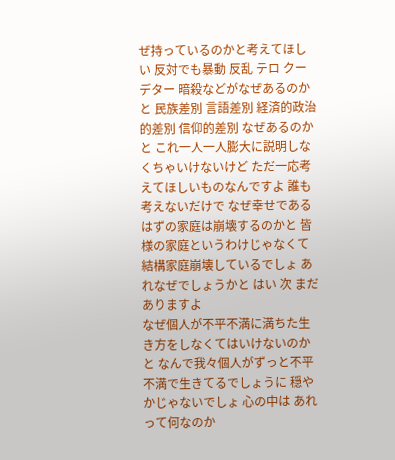ぜ持っているのかと考えてほしい 反対でも暴動 反乱 テロ クーデター 暗殺などがなぜあるのかと 民族差別 言語差別 経済的政治的差別 信仰的差別 なぜあるのかと これ一人一人膨大に説明しなくちゃいけないけど ただ一応考えてほしいものなんですよ 誰も考えないだけで なぜ幸せであるはずの家庭は崩壊するのかと 皆様の家庭というわけじゃなくて 結構家庭崩壊しているでしょ あれなぜでしょうかと はい 次 まだありますよ
なぜ個人が不平不満に満ちた生き方をしなくてはいけないのかと なんで我々個人がずっと不平不満で生きてるでしょうに 穏やかじゃないでしょ 心の中は あれって何なのか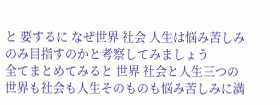と 要するに なぜ世界 社会 人生は悩み苦しみのみ目指すのかと考察してみましょう
全てまとめてみると 世界 社会と人生三つの世界も社会も人生そのものも悩み苦しみに満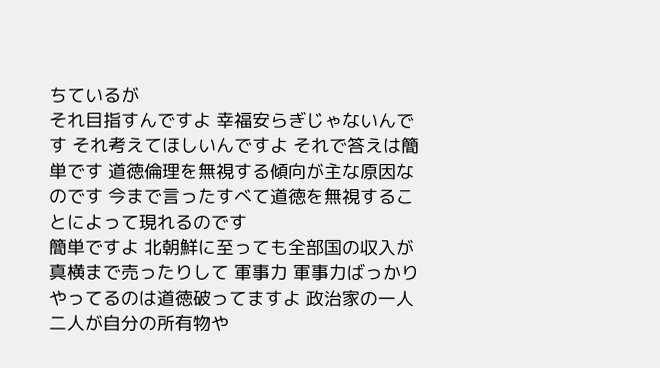ちているが
それ目指すんですよ 幸福安らぎじゃないんです それ考えてほしいんですよ それで答えは簡単です 道徳倫理を無視する傾向が主な原因なのです 今まで言ったすべて道徳を無視することによって現れるのです
簡単ですよ 北朝鮮に至っても全部国の収入が真横まで売ったりして 軍事力 軍事力ばっかりやってるのは道徳破ってますよ 政治家の一人二人が自分の所有物や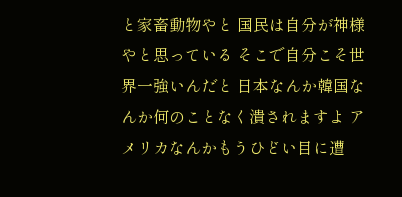と家畜動物やと 国民は自分が神様やと思っている そこで自分こそ世界一強いんだと 日本なんか韓国なんか何のことなく潰されますよ アメリカなんかもうひどい目に遭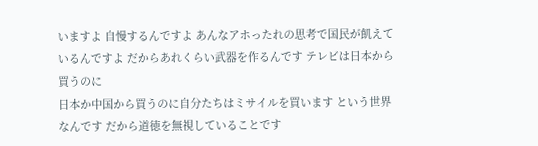いますよ 自慢するんですよ あんなアホったれの思考で国民が飢えているんですよ だからあれくらい武器を作るんです テレビは日本から買うのに
日本か中国から買うのに自分たちはミサイルを買います という世界なんです だから道徳を無視していることです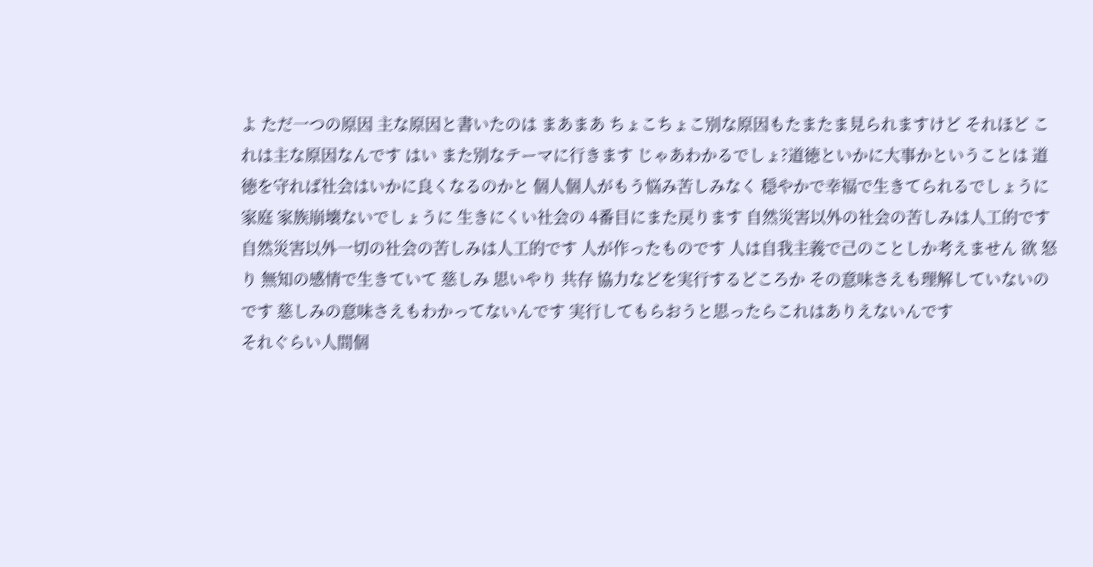よ ただ一つの原因 主な原因と書いたのは まあまあ ちょこちょこ別な原因もたまたま見られますけど それほど これは主な原因なんです はい また別なテーマに行きます じゃあわかるでしょ?道徳といかに大事かということは 道徳を守れば社会はいかに良くなるのかと 個人個人がもう悩み苦しみなく 穏やかで幸福で生きてられるでしょうに
家庭 家族崩壊ないでしょうに 生きにくい社会の 4番目にまた戻ります 自然災害以外の社会の苦しみは人工的です 自然災害以外一切の社会の苦しみは人工的です 人が作ったものです 人は自我主義で己のことしか考えません 欲 怒り 無知の感情で生きていて 慈しみ 思いやり 共存 協力などを実行するどころか その意味さえも理解していないのです 慈しみの意味さえもわかってないんです 実行してもらおうと思ったらこれはありえないんです
それぐらい人間個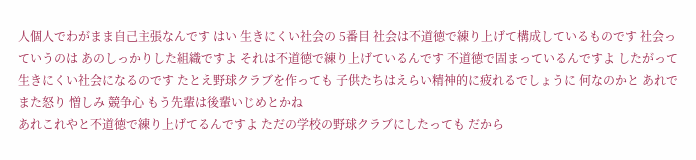人個人でわがまま自己主張なんです はい 生きにくい社会の 5番目 社会は不道徳で練り上げて構成しているものです 社会っていうのは あのしっかりした組織ですよ それは不道徳で練り上げているんです 不道徳で固まっているんですよ したがって生きにくい社会になるのです たとえ野球クラブを作っても 子供たちはえらい精神的に疲れるでしょうに 何なのかと あれでまた怒り 憎しみ 競争心 もう先輩は後輩いじめとかね
あれこれやと不道徳で練り上げてるんですよ ただの学校の野球クラブにしたっても だから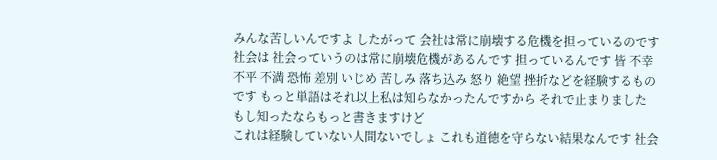みんな苦しいんですよ したがって 会社は常に崩壊する危機を担っているのです 社会は 社会っていうのは常に崩壊危機があるんです 担っているんです 皆 不幸 不平 不満 恐怖 差別 いじめ 苦しみ 落ち込み 怒り 絶望 挫折などを経験するものです もっと単語はそれ以上私は知らなかったんですから それで止まりました もし知ったならもっと書きますけど
これは経験していない人間ないでしょ これも道徳を守らない結果なんです 社会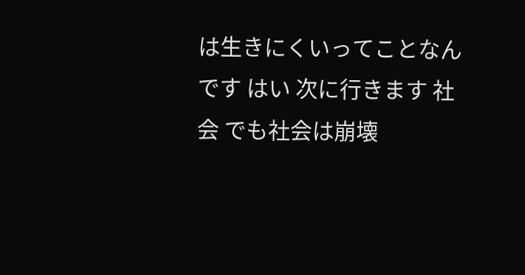は生きにくいってことなんです はい 次に行きます 社会 でも社会は崩壊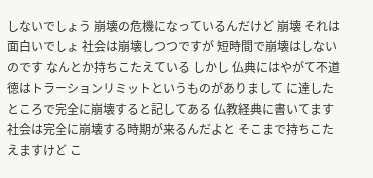しないでしょう 崩壊の危機になっているんだけど 崩壊 それは面白いでしょ 社会は崩壊しつつですが 短時間で崩壊はしないのです なんとか持ちこたえている しかし 仏典にはやがて不道徳はトラーションリミットというものがありまして に達したところで完全に崩壊すると記してある 仏教経典に書いてます
社会は完全に崩壊する時期が来るんだよと そこまで持ちこたえますけど こ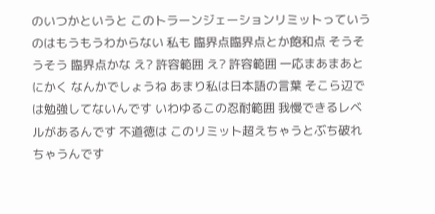のいつかというと このトラーンジェーションリミットっていうのはもうもうわからない 私も 臨界点臨界点とか飽和点 そうそうそう 臨界点かな え? 許容範囲 え? 許容範囲 一応まあまあとにかく なんかでしょうね あまり私は日本語の言葉 そこら辺では勉強してないんです いわゆるこの忍耐範囲 我慢できるレベルがあるんです 不道徳は このリミット超えちゃうとぶち破れちゃうんです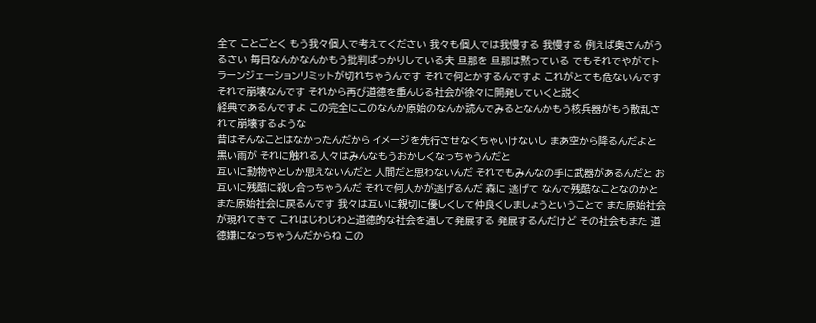全て ことごとく もう我々個人で考えてください 我々も個人では我慢する 我慢する 例えば奥さんがうるさい 毎日なんかなんかもう批判ばっかりしている夫 旦那を 旦那は黙っている でもそれでやがてトラーンジェーションリミットが切れちゃうんです それで何とかするんですよ これがとても危ないんです それで崩壊なんです それから再び道徳を重んじる社会が徐々に開発していくと説く
経典であるんですよ この完全にこのなんか原始のなんか読んでみるとなんかもう核兵器がもう散乱されて崩壊するような
昔はそんなことはなかったんだから イメージを先行させなくちゃいけないし まあ空から降るんだよと 黒い雨が それに触れる人々はみんなもうおかしくなっちゃうんだと
互いに動物やとしか思えないんだと 人間だと思わないんだ それでもみんなの手に武器があるんだと お互いに残酷に殺し合っちゃうんだ それで何人かが逃げるんだ 森に 逃げて なんで残酷なことなのかと また原始社会に戻るんです 我々は互いに親切に優しくして仲良くしましょうということで また原始社会が現れてきて これはじわじわと道徳的な社会を通して発展する 発展するんだけど その社会もまた 道徳嫌になっちゃうんだからね この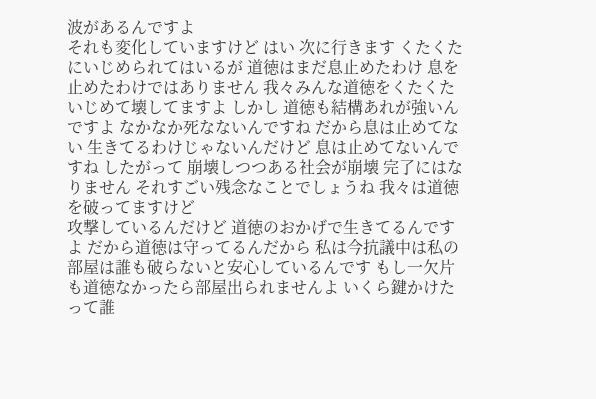波があるんですよ
それも変化していますけど はい 次に行きます くたくたにいじめられてはいるが 道徳はまだ息止めたわけ 息を止めたわけではありません 我々みんな道徳をくたくたいじめて壊してますよ しかし 道徳も結構あれが強いんですよ なかなか死なないんですね だから息は止めてない 生きてるわけじゃないんだけど 息は止めてないんですね したがって 崩壊しつつある社会が崩壊 完了にはなりません それすごい残念なことでしょうね 我々は道徳を破ってますけど
攻撃しているんだけど 道徳のおかげで生きてるんですよ だから道徳は守ってるんだから 私は今抗議中は私の部屋は誰も破らないと安心しているんです もし一欠片も道徳なかったら部屋出られませんよ いくら鍵かけたって誰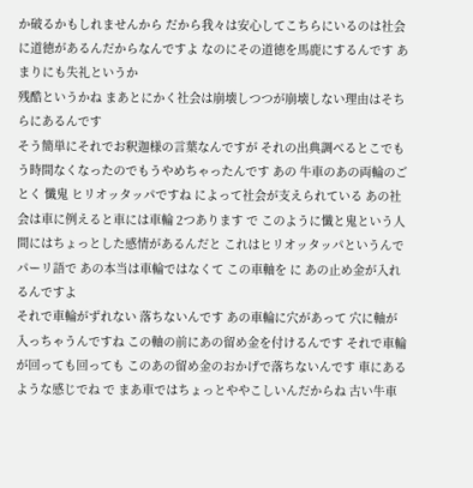か破るかもしれませんから だから我々は安心してこちらにいるのは社会に道徳があるんだからなんですよ なのにその道徳を馬鹿にするんです あまりにも失礼というか
残酷というかね まあとにかく社会は崩壊しつつが崩壊しない理由はそちらにあるんです
そう簡単にそれでお釈迦様の言葉なんですが それの出典調べるとこでもう時間なくなったのでもうやめちゃったんです あの 牛車のあの両輪のごとく 懺鬼 ヒリオッタッパですね によって社会が支えられている あの社会は車に例えると車には車輪 2つあります で このように懺と鬼という人間にはちょっとした感情があるんだと これはヒリオッタッパというんで パーリ語で あの本当は車輪ではなくて この車軸を に あの止め金が入れるんですよ
それで車輪がずれない 落ちないんです あの車輪に穴があって 穴に軸が入っちゃうんですね この軸の前にあの留め金を付けるんです それで車輪が回っても回っても このあの留め金のおかげで落ちないんです 車にあるような感じでね で まあ車ではちょっとややこしいんだからね 古い牛車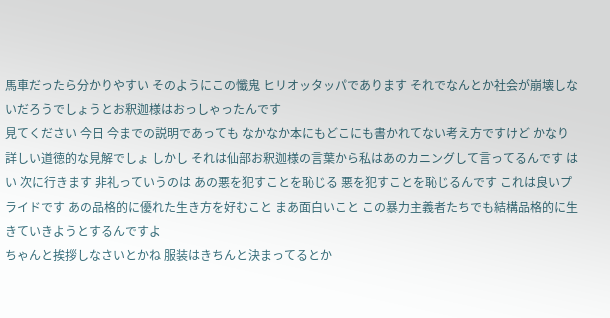馬車だったら分かりやすい そのようにこの懺鬼 ヒリオッタッパであります それでなんとか社会が崩壊しないだろうでしょうとお釈迦様はおっしゃったんです
見てください 今日 今までの説明であっても なかなか本にもどこにも書かれてない考え方ですけど かなり詳しい道徳的な見解でしょ しかし それは仙部お釈迦様の言葉から私はあのカニングして言ってるんです はい 次に行きます 非礼っていうのは あの悪を犯すことを恥じる 悪を犯すことを恥じるんです これは良いプライドです あの品格的に優れた生き方を好むこと まあ面白いこと この暴力主義者たちでも結構品格的に生きていきようとするんですよ
ちゃんと挨拶しなさいとかね 服装はきちんと決まってるとか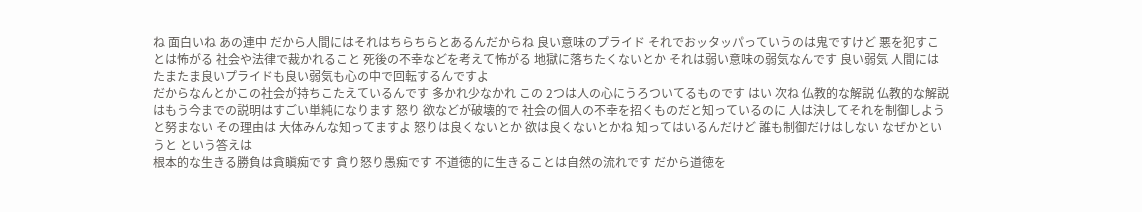ね 面白いね あの連中 だから人間にはそれはちらちらとあるんだからね 良い意味のプライド それでおッタッパっていうのは鬼ですけど 悪を犯すことは怖がる 社会や法律で裁かれること 死後の不幸などを考えて怖がる 地獄に落ちたくないとか それは弱い意味の弱気なんです 良い弱気 人間にはたまたま良いプライドも良い弱気も心の中で回転するんですよ
だからなんとかこの社会が持ちこたえているんです 多かれ少なかれ この 2つは人の心にうろついてるものです はい 次ね 仏教的な解説 仏教的な解説はもう今までの説明はすごい単純になります 怒り 欲などが破壊的で 社会の個人の不幸を招くものだと知っているのに 人は決してそれを制御しようと努まない その理由は 大体みんな知ってますよ 怒りは良くないとか 欲は良くないとかね 知ってはいるんだけど 誰も制御だけはしない なぜかというと という答えは
根本的な生きる勝負は貪瞋痴です 貪り怒り愚痴です 不道徳的に生きることは自然の流れです だから道徳を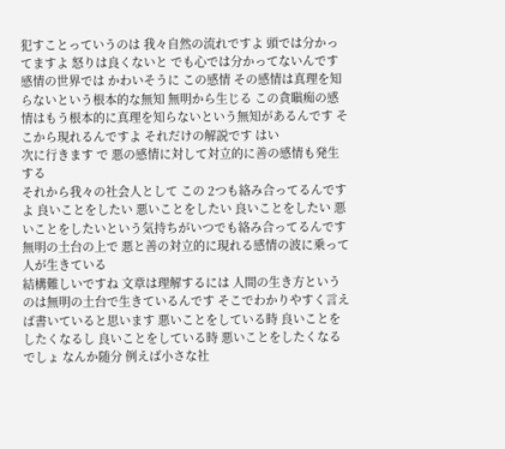犯すことっていうのは 我々自然の流れですよ 頭では分かってますよ 怒りは良くないと でも心では分かってないんです 感情の世界では かわいそうに この感情 その感情は真理を知らないという根本的な無知 無明から生じる この貪瞋痴の感情はもう根本的に真理を知らないという無知があるんです そこから現れるんですよ それだけの解説です はい
次に行きます で 悪の感情に対して対立的に善の感情も発生する
それから我々の社会人として この 2つも絡み合ってるんですよ 良いことをしたい 悪いことをしたい 良いことをしたい 悪いことをしたいという気持ちがいつでも絡み合ってるんです 無明の土台の上で 悪と善の対立的に現れる感情の波に乗って人が生きている
結構難しいですね 文章は理解するには 人間の生き方というのは無明の土台で生きているんです そこでわかりやすく言えば書いていると思います 悪いことをしている時 良いことをしたくなるし 良いことをしている時 悪いことをしたくなる でしょ なんか随分 例えば小さな社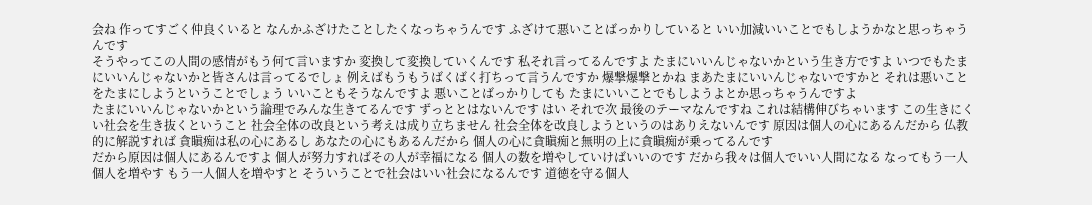会ね 作ってすごく仲良くいると なんかふざけたことしたくなっちゃうんです ふざけて悪いことばっかりしていると いい加減いいことでもしようかなと思っちゃうんです
そうやってこの人間の感情がもう何て言いますか 変換して変換していくんです 私それ言ってるんですよ たまにいいんじゃないかという生き方ですよ いつでもたまにいいんじゃないかと皆さんは言ってるでしょ 例えばもうもうばくばく打ちって言うんですか 爆撃爆撃とかね まあたまにいいんじゃないですかと それは悪いことをたまにしようということでしょう いいこともそうなんですよ 悪いことばっかりしても たまにいいことでもしようよとか思っちゃうんですよ
たまにいいんじゃないかという論理でみんな生きてるんです ずっととはないんです はい それで次 最後のテーマなんですね これは結構伸びちゃいます この生きにくい社会を生き抜くということ 社会全体の改良という考えは成り立ちません 社会全体を改良しようというのはありえないんです 原因は個人の心にあるんだから 仏教的に解説すれば 貪瞋痴は私の心にあるし あなたの心にもあるんだから 個人の心に貪瞋痴と無明の上に貪瞋痴が乗ってるんです
だから原因は個人にあるんですよ 個人が努力すればその人が幸福になる 個人の数を増やしていけばいいのです だから我々は個人でいい人間になる なってもう一人個人を増やす もう一人個人を増やすと そういうことで社会はいい社会になるんです 道徳を守る個人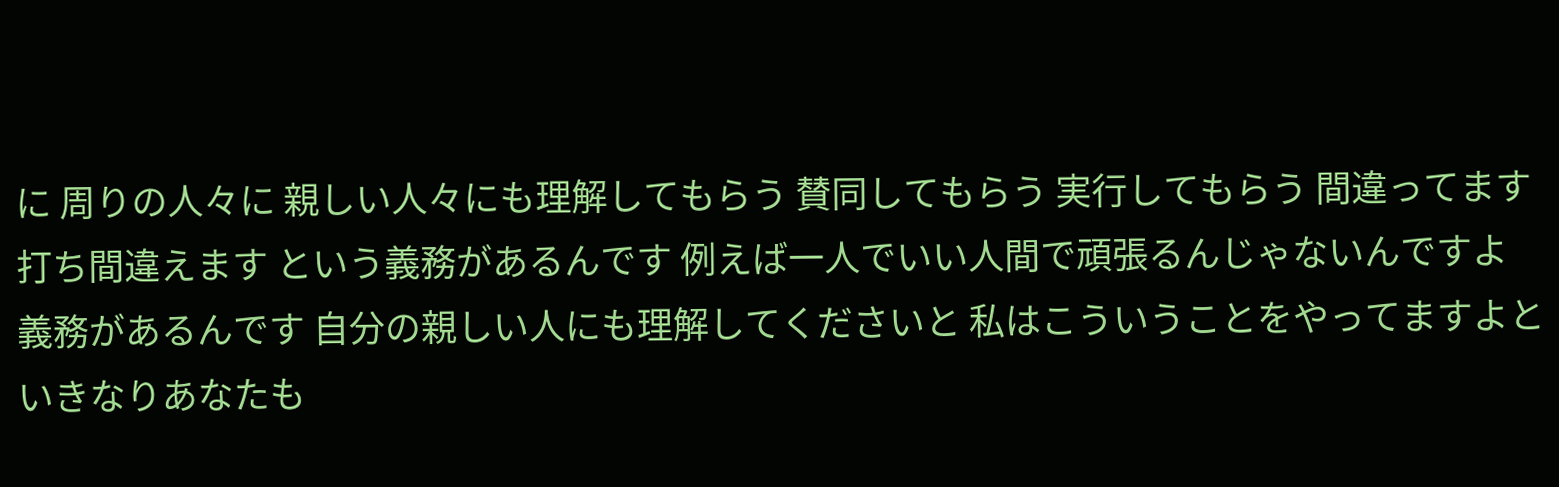に 周りの人々に 親しい人々にも理解してもらう 賛同してもらう 実行してもらう 間違ってます 打ち間違えます という義務があるんです 例えば一人でいい人間で頑張るんじゃないんですよ
義務があるんです 自分の親しい人にも理解してくださいと 私はこういうことをやってますよと いきなりあなたも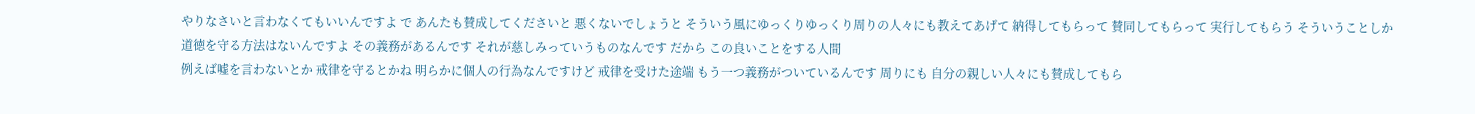やりなさいと言わなくてもいいんですよ で あんたも賛成してくださいと 悪くないでしょうと そういう風にゆっくりゆっくり周りの人々にも教えてあげて 納得してもらって 賛同してもらって 実行してもらう そういうことしか道徳を守る方法はないんですよ その義務があるんです それが慈しみっていうものなんです だから この良いことをする人間
例えば嘘を言わないとか 戒律を守るとかね 明らかに個人の行為なんですけど 戒律を受けた途端 もう一つ義務がついているんです 周りにも 自分の親しい人々にも賛成してもら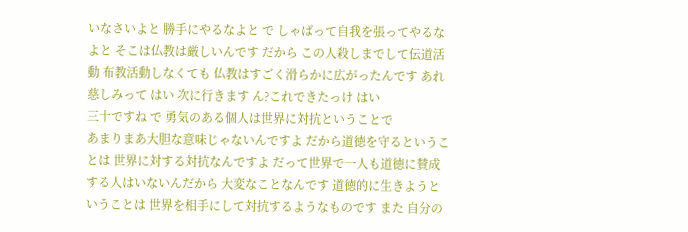いなさいよと 勝手にやるなよと で しゃばって自我を張ってやるなよと そこは仏教は厳しいんです だから この人殺しまでして伝道活動 布教活動しなくても 仏教はすごく滑らかに広がったんです あれ慈しみって はい 次に行きます ん?これできたっけ はい
三十ですね で 勇気のある個人は世界に対抗ということで
あまりまあ大胆な意味じゃないんですよ だから道徳を守るということは 世界に対する対抗なんですよ だって世界で一人も道徳に賛成する人はいないんだから 大変なことなんです 道徳的に生きようということは 世界を相手にして対抗するようなものです また 自分の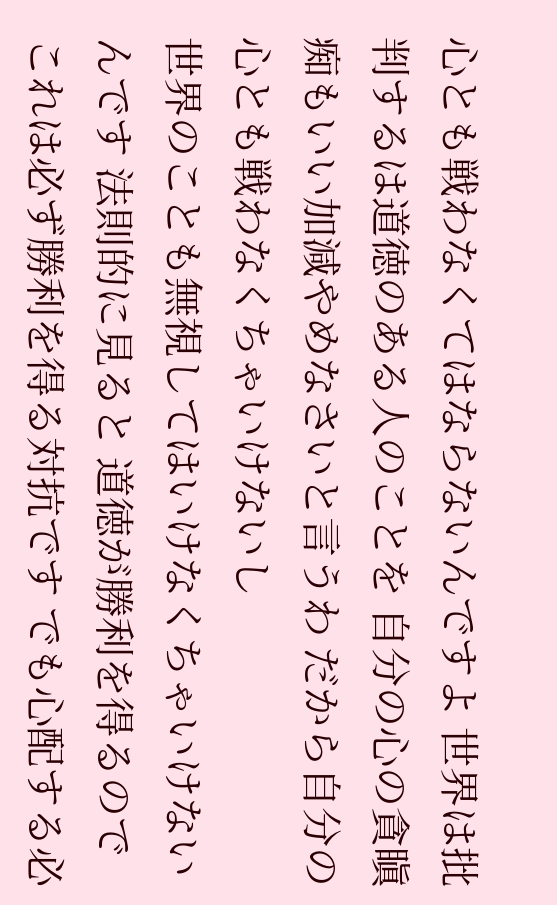心とも戦わなくてはならないんですよ 世界は批判するは道徳のある人のことを 自分の心の貪瞋痴もいい加減やめなさいと言うわ だから自分の心とも戦わなくちゃいけないし
世界のことも無視してはいけなくちゃいけないんです 法則的に見ると 道徳が勝利を得るので これは必ず勝利を得る対抗です でも心配する必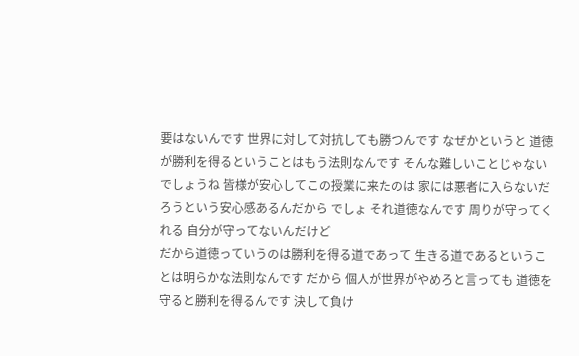要はないんです 世界に対して対抗しても勝つんです なぜかというと 道徳が勝利を得るということはもう法則なんです そんな難しいことじゃないでしょうね 皆様が安心してこの授業に来たのは 家には悪者に入らないだろうという安心感あるんだから でしょ それ道徳なんです 周りが守ってくれる 自分が守ってないんだけど
だから道徳っていうのは勝利を得る道であって 生きる道であるということは明らかな法則なんです だから 個人が世界がやめろと言っても 道徳を守ると勝利を得るんです 決して負け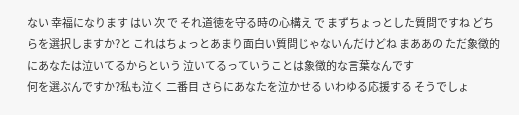ない 幸福になります はい 次 で それ道徳を守る時の心構え で まずちょっとした質問ですね どちらを選択しますか?と これはちょっとあまり面白い質問じゃないんだけどね まああの ただ象徴的にあなたは泣いてるからという 泣いてるっていうことは象徴的な言葉なんです
何を選ぶんですか?私も泣く 二番目 さらにあなたを泣かせる いわゆる応援する そうでしょ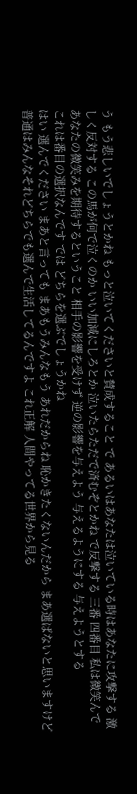う もう悲しいでしょうとかね もっと泣いてくださいと賛成すること で あるいはあなたは泣いている時はあなたに攻撃する 激しく反対する この馬が何で泣くのか いい加減にしろとか 泣いたらただで済むぞとかね で反撃する 三番 四番目 私は微笑んであなたの微笑みを期待するということ 相手の影響を受けず 逆の影響を与えよう 与えるようにする 与えようとする
これは番目の選択なんです では どちらを選ぶでしょうかね
はい 選んでください まあと言っても まあもうみんなもう あれだからね 恥かきたくないんだから まあ選ばないと思いますけど 普通はみんなそれどちらでも選んで生活してるんですよ これ正解 人間やってる世界から見る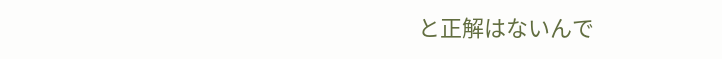と正解はないんで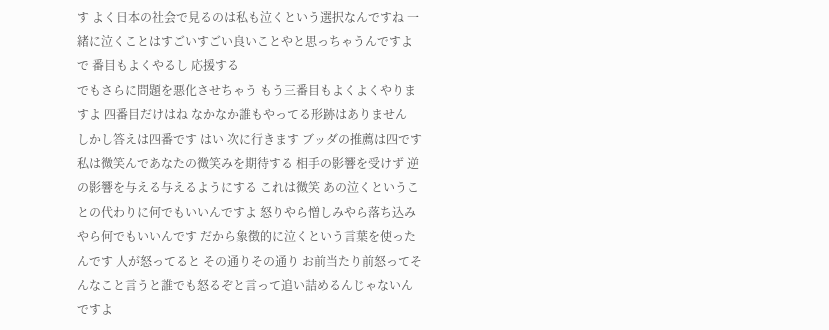す よく日本の社会で見るのは私も泣くという選択なんですね 一緒に泣くことはすごいすごい良いことやと思っちゃうんですよ で 番目もよくやるし 応援する
でもさらに問題を悪化させちゃう もう三番目もよくよくやりますよ 四番目だけはね なかなか誰もやってる形跡はありません
しかし答えは四番です はい 次に行きます ブッダの推薦は四です 私は微笑んであなたの微笑みを期待する 相手の影響を受けず 逆の影響を与える与えるようにする これは微笑 あの泣くということの代わりに何でもいいんですよ 怒りやら憎しみやら落ち込みやら何でもいいんです だから象徴的に泣くという言葉を使ったんです 人が怒ってると その通りその通り お前当たり前怒ってそんなこと言うと誰でも怒るぞと言って追い詰めるんじゃないんですよ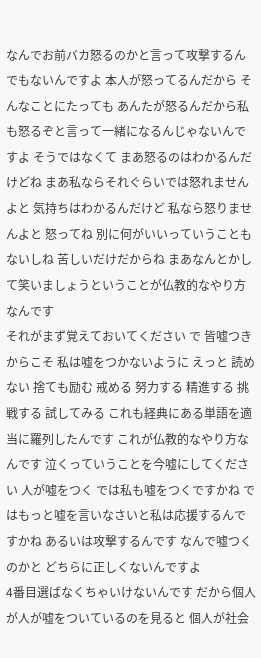なんでお前バカ怒るのかと言って攻撃するんでもないんですよ 本人が怒ってるんだから そんなことにたっても あんたが怒るんだから私も怒るぞと言って一緒になるんじゃないんですよ そうではなくて まあ怒るのはわかるんだけどね まあ私ならそれぐらいでは怒れませんよと 気持ちはわかるんだけど 私なら怒りませんよと 怒ってね 別に何がいいっていうこともないしね 苦しいだけだからね まあなんとかして笑いましょうということが仏教的なやり方なんです
それがまず覚えておいてください で 皆嘘つきからこそ 私は嘘をつかないように えっと 読めない 捨ても励む 戒める 努力する 精進する 挑戦する 試してみる これも経典にある単語を適当に羅列したんです これが仏教的なやり方なんです 泣くっていうことを今嘘にしてください 人が嘘をつく では私も嘘をつくですかね ではもっと嘘を言いなさいと私は応援するんですかね あるいは攻撃するんです なんで嘘つくのかと どちらに正しくないんですよ
4番目選ばなくちゃいけないんです だから個人が人が嘘をついているのを見ると 個人が社会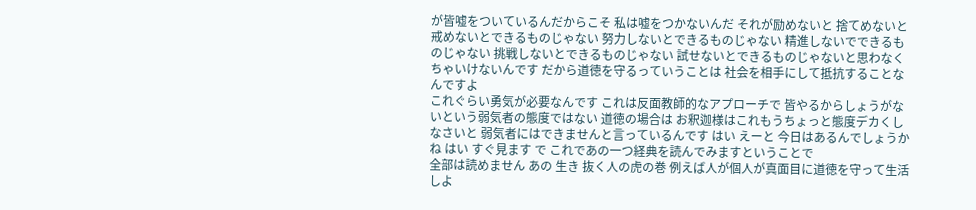が皆嘘をついているんだからこそ 私は嘘をつかないんだ それが励めないと 捨てめないと 戒めないとできるものじゃない 努力しないとできるものじゃない 精進しないでできるものじゃない 挑戦しないとできるものじゃない 試せないとできるものじゃないと思わなくちゃいけないんです だから道徳を守るっていうことは 社会を相手にして抵抗することなんですよ
これぐらい勇気が必要なんです これは反面教師的なアプローチで 皆やるからしょうがないという弱気者の態度ではない 道徳の場合は お釈迦様はこれもうちょっと態度デカくしなさいと 弱気者にはできませんと言っているんです はい えーと 今日はあるんでしょうかね はい すぐ見ます で これであの一つ経典を読んでみますということで
全部は読めません あの 生き 抜く人の虎の巻 例えば人が個人が真面目に道徳を守って生活しよ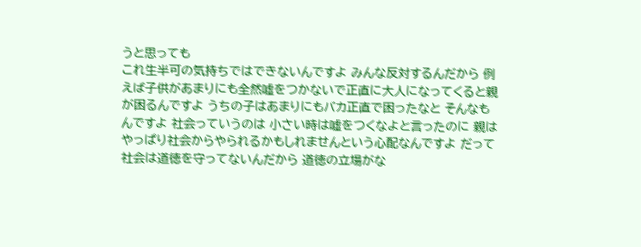うと思っても
これ生半可の気持ちではできないんですよ みんな反対するんだから 例えば子供があまりにも全然嘘をつかないで正直に大人になってくると親が困るんですよ うちの子はあまりにもバカ正直で困ったなと そんなもんですよ 社会っていうのは 小さい時は嘘をつくなよと言ったのに 親はやっぱり社会からやられるかもしれませんという心配なんですよ だって社会は道徳を守ってないんだから 道徳の立場がな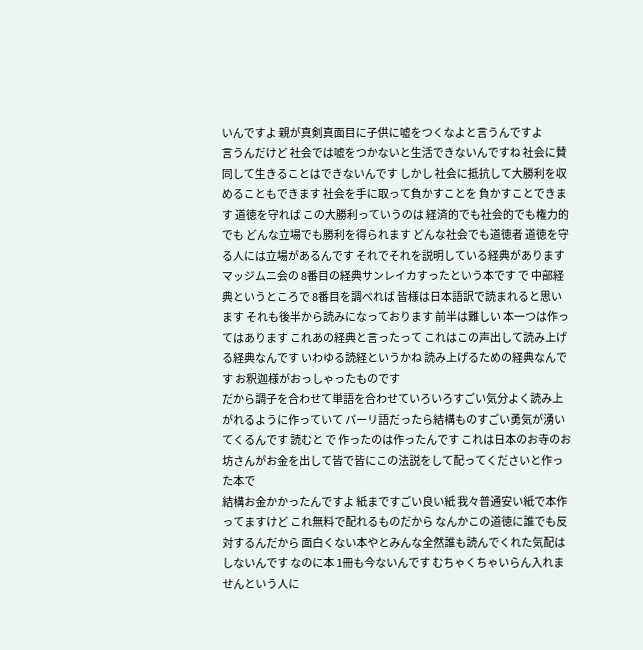いんですよ 親が真剣真面目に子供に嘘をつくなよと言うんですよ
言うんだけど 社会では嘘をつかないと生活できないんですね 社会に賛同して生きることはできないんです しかし 社会に抵抗して大勝利を収めることもできます 社会を手に取って負かすことを 負かすことできます 道徳を守れば この大勝利っていうのは 経済的でも社会的でも権力的でも どんな立場でも勝利を得られます どんな社会でも道徳者 道徳を守る人には立場があるんです それでそれを説明している経典があります
マッジムニ会の 8番目の経典サンレイカすったという本です で 中部経典というところで 8番目を調べれば 皆様は日本語訳で読まれると思います それも後半から読みになっております 前半は難しい 本一つは作ってはあります これあの経典と言ったって これはこの声出して読み上げる経典なんです いわゆる読経というかね 読み上げるための経典なんです お釈迦様がおっしゃったものです
だから調子を合わせて単語を合わせていろいろすごい気分よく読み上がれるように作っていて パーリ語だったら結構ものすごい勇気が湧いてくるんです 読むと で 作ったのは作ったんです これは日本のお寺のお坊さんがお金を出して皆で皆にこの法説をして配ってくださいと作った本で
結構お金かかったんですよ 紙まですごい良い紙 我々普通安い紙で本作ってますけど これ無料で配れるものだから なんかこの道徳に誰でも反対するんだから 面白くない本やとみんな全然誰も読んでくれた気配はしないんです なのに本 1冊も今ないんです むちゃくちゃいらん入れませんという人に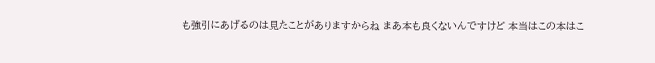も強引にあげるのは見たことがありますからね まあ本も良くないんですけど 本当はこの本はこ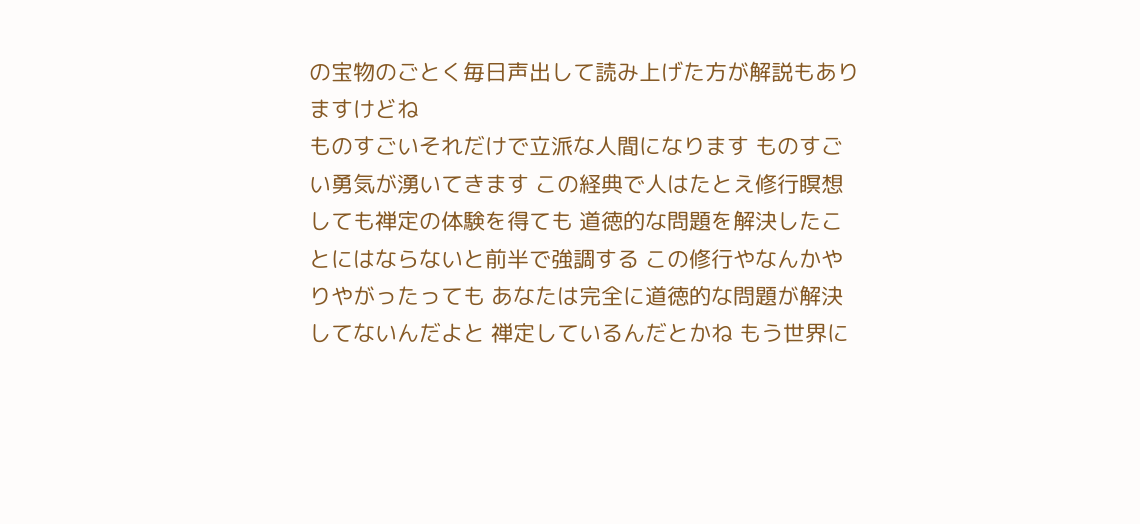の宝物のごとく毎日声出して読み上げた方が解説もありますけどね
ものすごいそれだけで立派な人間になります ものすごい勇気が湧いてきます この経典で人はたとえ修行瞑想しても禅定の体験を得ても 道徳的な問題を解決したことにはならないと前半で強調する この修行やなんかやりやがったっても あなたは完全に道徳的な問題が解決してないんだよと 禅定しているんだとかね もう世界に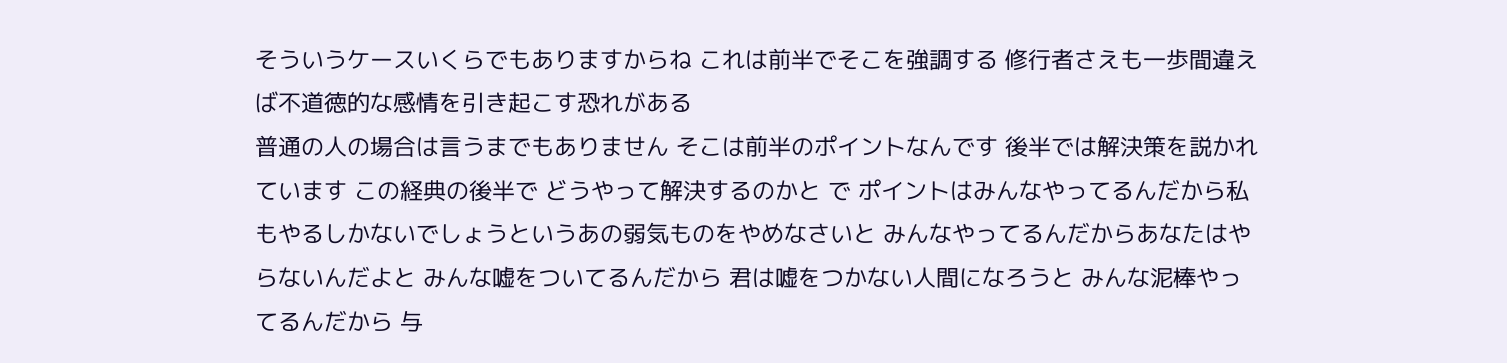そういうケースいくらでもありますからね これは前半でそこを強調する 修行者さえも一歩間違えば不道徳的な感情を引き起こす恐れがある
普通の人の場合は言うまでもありません そこは前半のポイントなんです 後半では解決策を説かれています この経典の後半で どうやって解決するのかと で ポイントはみんなやってるんだから私もやるしかないでしょうというあの弱気ものをやめなさいと みんなやってるんだからあなたはやらないんだよと みんな嘘をついてるんだから 君は嘘をつかない人間になろうと みんな泥棒やってるんだから 与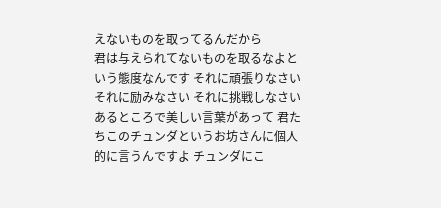えないものを取ってるんだから
君は与えられてないものを取るなよという態度なんです それに頑張りなさい それに励みなさい それに挑戦しなさい あるところで美しい言葉があって 君たちこのチュンダというお坊さんに個人的に言うんですよ チュンダにこ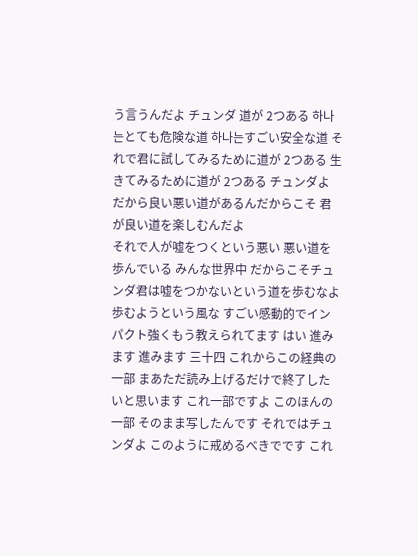う言うんだよ チュンダ 道が 2つある 하나는とても危険な道 하나는すごい安全な道 それで君に試してみるために道が 2つある 生きてみるために道が 2つある チュンダよ だから良い悪い道があるんだからこそ 君が良い道を楽しむんだよ
それで人が嘘をつくという悪い 悪い道を歩んでいる みんな世界中 だからこそチュンダ君は嘘をつかないという道を歩むなよ 歩むようという風な すごい感動的でインパクト強くもう教えられてます はい 進みます 進みます 三十四 これからこの経典の一部 まあただ読み上げるだけで終了したいと思います これ一部ですよ このほんの一部 そのまま写したんです それではチュンダよ このように戒めるべきでです これ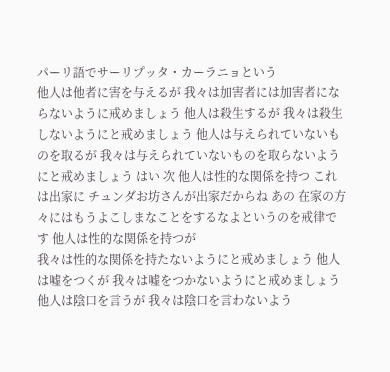パーリ語でサーリプッタ・カーラニョという
他人は他者に害を与えるが 我々は加害者には加害者にならないように戒めましょう 他人は殺生するが 我々は殺生しないようにと戒めましょう 他人は与えられていないものを取るが 我々は与えられていないものを取らないようにと戒めましょう はい 次 他人は性的な関係を持つ これは出家に チュンダお坊さんが出家だからね あの 在家の方々にはもうよこしまなことをするなよというのを戒律です 他人は性的な関係を持つが
我々は性的な関係を持たないようにと戒めましょう 他人は嘘をつくが 我々は嘘をつかないようにと戒めましょう 他人は陰口を言うが 我々は陰口を言わないよう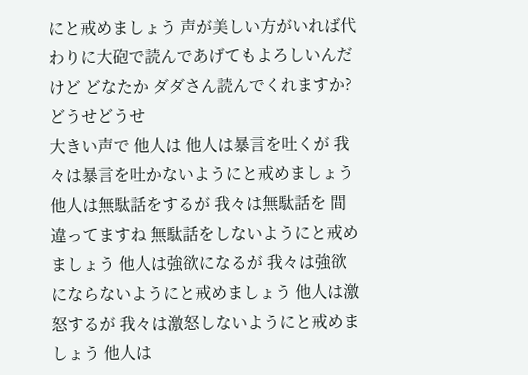にと戒めましょう 声が美しい方がいれば代わりに大砲で読んであげてもよろしいんだけど どなたか ダダさん読んでくれますか? どうせどうせ
大きい声で 他人は 他人は暴言を吐くが 我々は暴言を吐かないようにと戒めましょう 他人は無駄話をするが 我々は無駄話を 間違ってますね 無駄話をしないようにと戒めましょう 他人は強欲になるが 我々は強欲にならないようにと戒めましょう 他人は激怒するが 我々は激怒しないようにと戒めましょう 他人は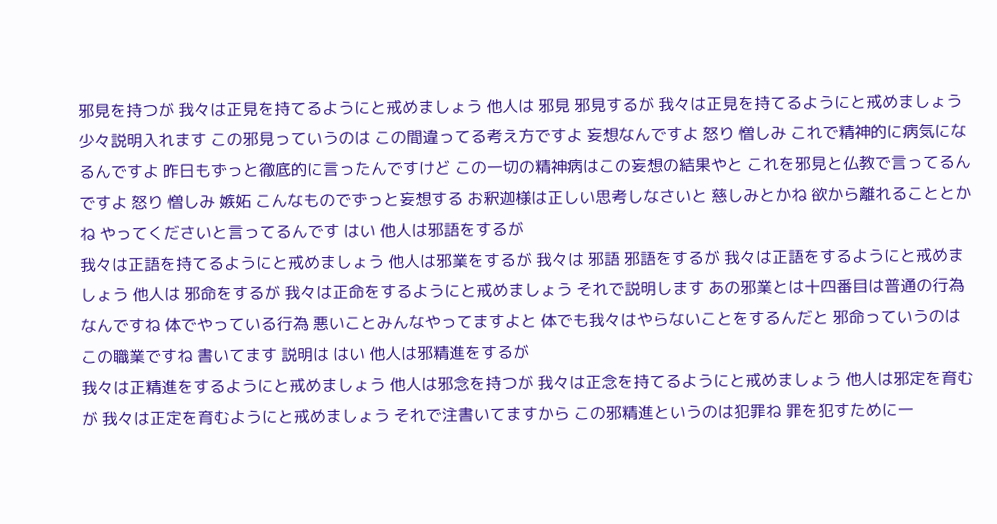邪見を持つが 我々は正見を持てるようにと戒めましょう 他人は 邪見 邪見するが 我々は正見を持てるようにと戒めましょう
少々説明入れます この邪見っていうのは この間違ってる考え方ですよ 妄想なんですよ 怒り 憎しみ これで精神的に病気になるんですよ 昨日もずっと徹底的に言ったんですけど この一切の精神病はこの妄想の結果やと これを邪見と仏教で言ってるんですよ 怒り 憎しみ 嫉妬 こんなものでずっと妄想する お釈迦様は正しい思考しなさいと 慈しみとかね 欲から離れることとかね やってくださいと言ってるんです はい 他人は邪語をするが
我々は正語を持てるようにと戒めましょう 他人は邪業をするが 我々は 邪語 邪語をするが 我々は正語をするようにと戒めましょう 他人は 邪命をするが 我々は正命をするようにと戒めましょう それで説明します あの邪業とは十四番目は普通の行為なんですね 体でやっている行為 悪いことみんなやってますよと 体でも我々はやらないことをするんだと 邪命っていうのはこの職業ですね 書いてます 説明は はい 他人は邪精進をするが
我々は正精進をするようにと戒めましょう 他人は邪念を持つが 我々は正念を持てるようにと戒めましょう 他人は邪定を育むが 我々は正定を育むようにと戒めましょう それで注書いてますから この邪精進というのは犯罪ね 罪を犯すために一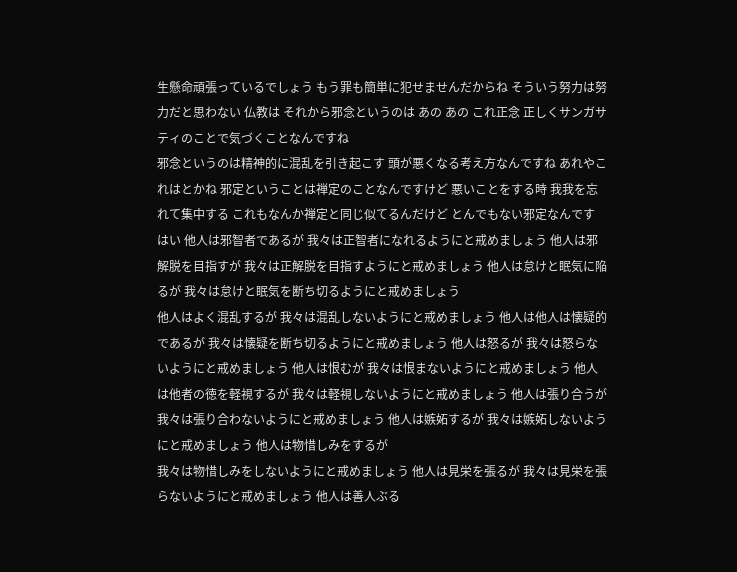生懸命頑張っているでしょう もう罪も簡単に犯せませんだからね そういう努力は努力だと思わない 仏教は それから邪念というのは あの あの これ正念 正しくサンガサティのことで気づくことなんですね
邪念というのは精神的に混乱を引き起こす 頭が悪くなる考え方なんですね あれやこれはとかね 邪定ということは禅定のことなんですけど 悪いことをする時 我我を忘れて集中する これもなんか禅定と同じ似てるんだけど とんでもない邪定なんです はい 他人は邪智者であるが 我々は正智者になれるようにと戒めましょう 他人は邪解脱を目指すが 我々は正解脱を目指すようにと戒めましょう 他人は怠けと眠気に陥るが 我々は怠けと眠気を断ち切るようにと戒めましょう
他人はよく混乱するが 我々は混乱しないようにと戒めましょう 他人は他人は懐疑的であるが 我々は懐疑を断ち切るようにと戒めましょう 他人は怒るが 我々は怒らないようにと戒めましょう 他人は恨むが 我々は恨まないようにと戒めましょう 他人は他者の徳を軽視するが 我々は軽視しないようにと戒めましょう 他人は張り合うが 我々は張り合わないようにと戒めましょう 他人は嫉妬するが 我々は嫉妬しないようにと戒めましょう 他人は物惜しみをするが
我々は物惜しみをしないようにと戒めましょう 他人は見栄を張るが 我々は見栄を張らないようにと戒めましょう 他人は善人ぶる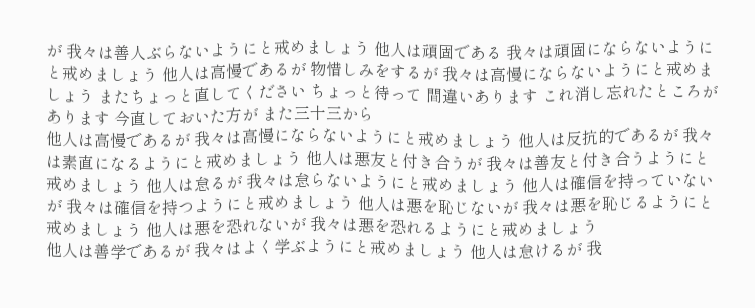が 我々は善人ぶらないようにと戒めましょう 他人は頑固である 我々は頑固にならないようにと戒めましょう 他人は高慢であるが 物惜しみをするが 我々は高慢にならないようにと戒めましょう またちょっと直してください ちょっと待って 間違いあります これ消し忘れたところがあります 今直しておいた方が また三十三から
他人は高慢であるが 我々は高慢にならないようにと戒めましょう 他人は反抗的であるが 我々は素直になるようにと戒めましょう 他人は悪友と付き合うが 我々は善友と付き合うようにと戒めましょう 他人は怠るが 我々は怠らないようにと戒めましょう 他人は確信を持っていないが 我々は確信を持つようにと戒めましょう 他人は悪を恥じないが 我々は悪を恥じるようにと戒めましょう 他人は悪を恐れないが 我々は悪を恐れるようにと戒めましょう
他人は善学であるが 我々はよく学ぶようにと戒めましょう 他人は怠けるが 我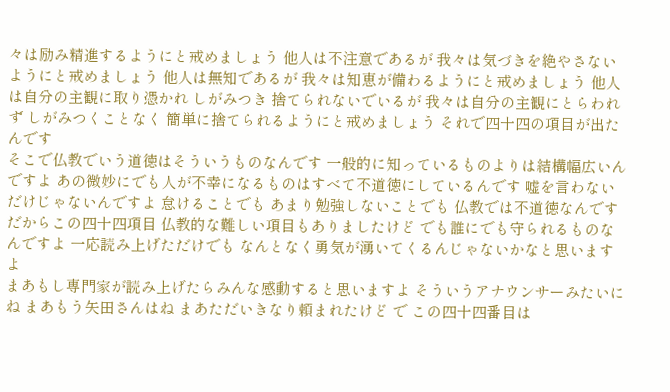々は励み精進するようにと戒めましょう 他人は不注意であるが 我々は気づきを絶やさないようにと戒めましょう 他人は無知であるが 我々は知恵が備わるようにと戒めましょう 他人は自分の主観に取り憑かれ しがみつき 捨てられないでいるが 我々は自分の主観にとらわれず しがみつくことなく 簡単に捨てられるようにと戒めましょう それで四十四の項目が出たんです
そこで仏教でいう道徳はそういうものなんです 一般的に知っているものよりは結構幅広いんですよ あの微妙にでも人が不幸になるものはすべて不道徳にしているんです 嘘を言わないだけじゃないんですよ 怠けることでも あまり勉強しないことでも 仏教では不道徳なんです だからこの四十四項目 仏教的な難しい項目もありましたけど でも誰にでも守られるものなんですよ 一応読み上げただけでも なんとなく勇気が湧いてくるんじゃないかなと思いますよ
まあもし専門家が読み上げたらみんな感動すると思いますよ そういうアナウンサーみたいにね まあもう矢田さんはね まあただいきなり頼まれたけど で この四十四番目は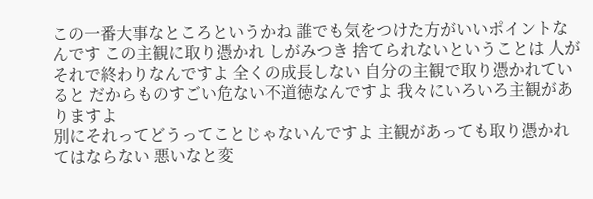この一番大事なところというかね 誰でも気をつけた方がいいポイントなんです この主観に取り憑かれ しがみつき 捨てられないということは 人がそれで終わりなんですよ 全くの成長しない 自分の主観で取り憑かれていると だからものすごい危ない不道徳なんですよ 我々にいろいろ主観がありますよ
別にそれってどうってことじゃないんですよ 主観があっても取り憑かれてはならない 悪いなと変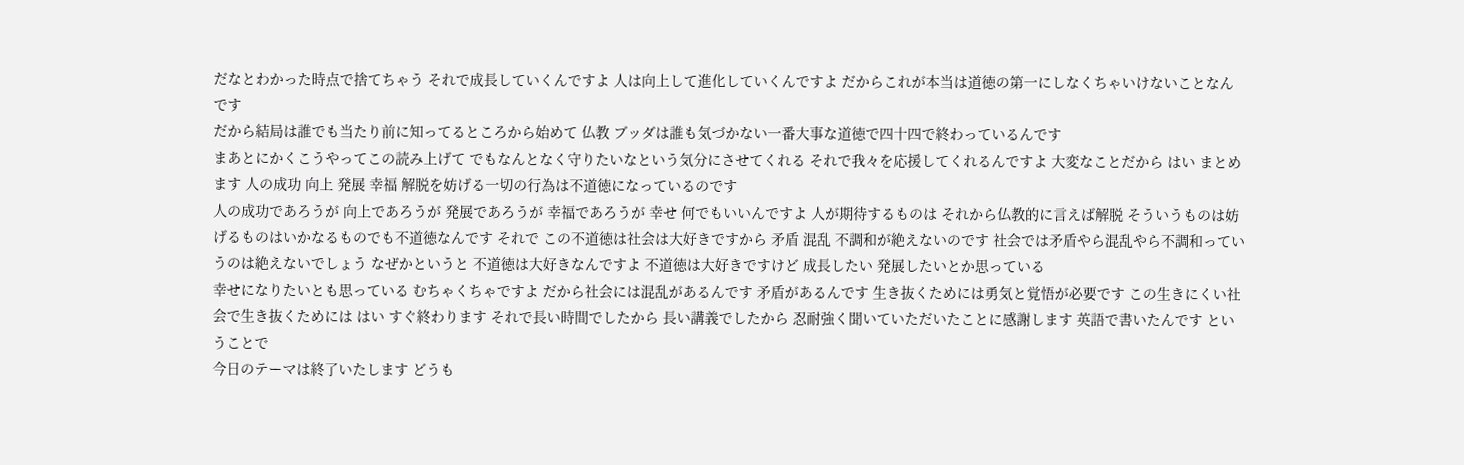だなとわかった時点で捨てちゃう それで成長していくんですよ 人は向上して進化していくんですよ だからこれが本当は道徳の第一にしなくちゃいけないことなんです
だから結局は誰でも当たり前に知ってるところから始めて 仏教 ブッダは誰も気づかない一番大事な道徳で四十四で終わっているんです
まあとにかくこうやってこの読み上げて でもなんとなく守りたいなという気分にさせてくれる それで我々を応援してくれるんですよ 大変なことだから はい まとめます 人の成功 向上 発展 幸福 解脱を妨げる一切の行為は不道徳になっているのです
人の成功であろうが 向上であろうが 発展であろうが 幸福であろうが 幸せ 何でもいいんですよ 人が期待するものは それから仏教的に言えば解脱 そういうものは妨げるものはいかなるものでも不道徳なんです それで この不道徳は社会は大好きですから 矛盾 混乱 不調和が絶えないのです 社会では矛盾やら混乱やら不調和っていうのは絶えないでしょう なぜかというと 不道徳は大好きなんですよ 不道徳は大好きですけど 成長したい 発展したいとか思っている
幸せになりたいとも思っている むちゃくちゃですよ だから社会には混乱があるんです 矛盾があるんです 生き抜くためには勇気と覚悟が必要です この生きにくい社会で生き抜くためには はい すぐ終わります それで長い時間でしたから 長い講義でしたから 忍耐強く聞いていただいたことに感謝します 英語で書いたんです ということで
今日のテーマは終了いたします どうも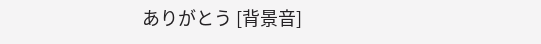ありがとう [背景音]